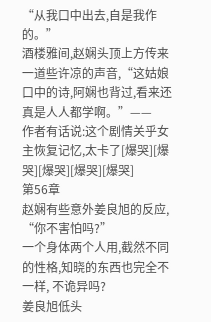“从我口中出去,自是我作的。”
酒楼雅间,赵娴头顶上方传来一道些许凉的声音,“这姑娘口中的诗,阿娴也背过,看来还真是人人都学啊。”——
作者有话说:这个剧情关乎女主恢复记忆,太卡了[爆哭][爆哭][爆哭][爆哭][爆哭]
第56章
赵娴有些意外姜良旭的反应, “你不害怕吗?”
一个身体两个人用,截然不同的性格,知晓的东西也完全不一样, 不诡异吗?
姜良旭低头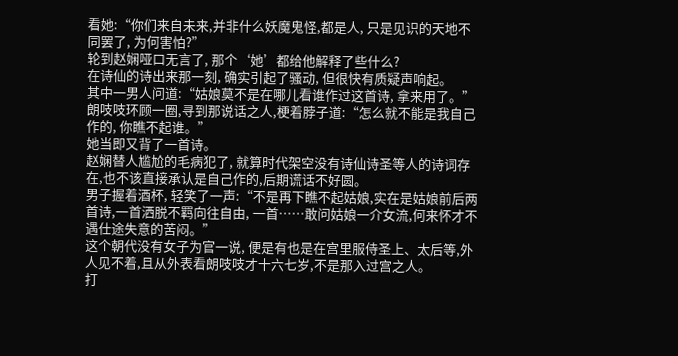看她:“你们来自未来,并非什么妖魔鬼怪,都是人, 只是见识的天地不同罢了, 为何害怕?”
轮到赵娴哑口无言了, 那个‘她’都给他解释了些什么?
在诗仙的诗出来那一刻, 确实引起了骚动, 但很快有质疑声响起。
其中一男人问道:“姑娘莫不是在哪儿看谁作过这首诗, 拿来用了。”
朗吱吱环顾一圈,寻到那说话之人,梗着脖子道:“怎么就不能是我自己作的, 你瞧不起谁。”
她当即又背了一首诗。
赵娴替人尴尬的毛病犯了, 就算时代架空没有诗仙诗圣等人的诗词存在,也不该直接承认是自己作的,后期谎话不好圆。
男子握着酒杯, 轻笑了一声:“不是再下瞧不起姑娘,实在是姑娘前后两首诗,一首洒脱不羁向往自由, 一首……敢问姑娘一介女流,何来怀才不遇仕途失意的苦闷。”
这个朝代没有女子为官一说, 便是有也是在宫里服侍圣上、太后等,外人见不着,且从外表看朗吱吱才十六七岁,不是那入过宫之人。
打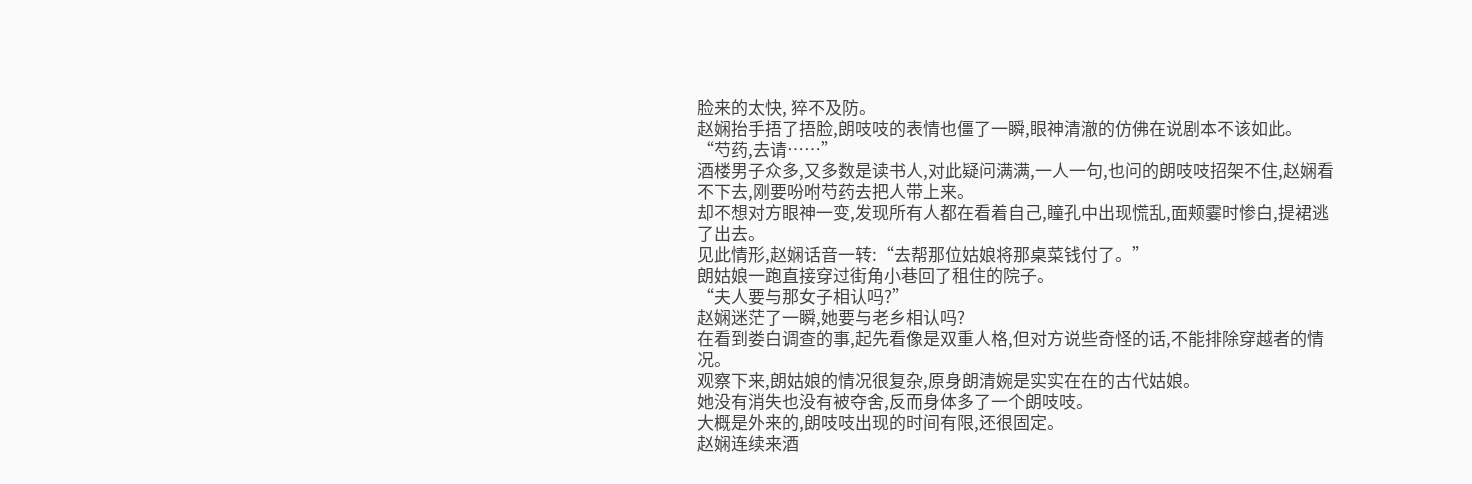脸来的太快, 猝不及防。
赵娴抬手捂了捂脸,朗吱吱的表情也僵了一瞬,眼神清澈的仿佛在说剧本不该如此。
“芍药,去请……”
酒楼男子众多,又多数是读书人,对此疑问满满,一人一句,也问的朗吱吱招架不住,赵娴看不下去,刚要吩咐芍药去把人带上来。
却不想对方眼神一变,发现所有人都在看着自己,瞳孔中出现慌乱,面颊霎时惨白,提裙逃了出去。
见此情形,赵娴话音一转:“去帮那位姑娘将那桌菜钱付了。”
朗姑娘一跑直接穿过街角小巷回了租住的院子。
“夫人要与那女子相认吗?”
赵娴迷茫了一瞬,她要与老乡相认吗?
在看到娄白调查的事,起先看像是双重人格,但对方说些奇怪的话,不能排除穿越者的情况。
观察下来,朗姑娘的情况很复杂,原身朗清婉是实实在在的古代姑娘。
她没有消失也没有被夺舍,反而身体多了一个朗吱吱。
大概是外来的,朗吱吱出现的时间有限,还很固定。
赵娴连续来酒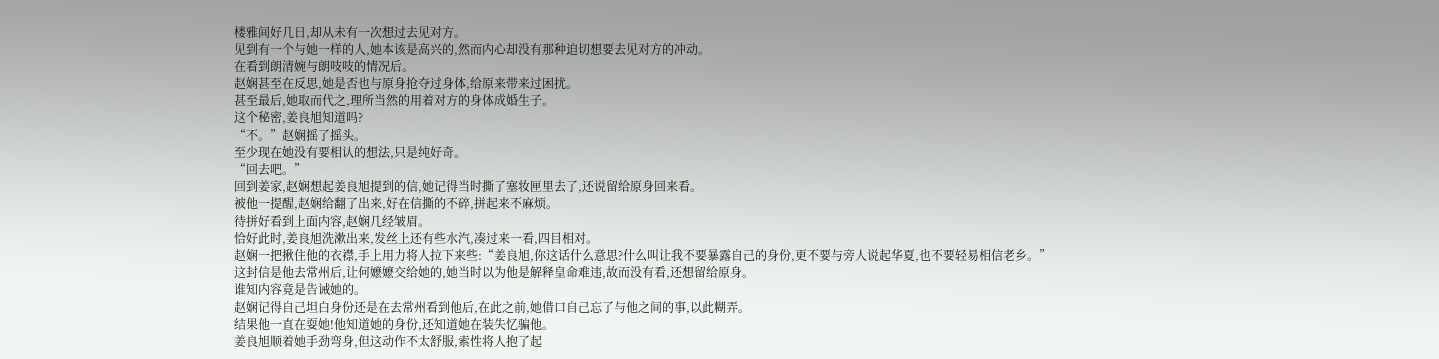楼雅间好几日,却从未有一次想过去见对方。
见到有一个与她一样的人,她本该是高兴的,然而内心却没有那种迫切想要去见对方的冲动。
在看到朗清婉与朗吱吱的情况后。
赵娴甚至在反思,她是否也与原身抢夺过身体,给原来带来过困扰。
甚至最后,她取而代之,理所当然的用着对方的身体成婚生子。
这个秘密,姜良旭知道吗?
“不。”赵娴摇了摇头。
至少现在她没有要相认的想法,只是纯好奇。
“回去吧。”
回到姜家,赵娴想起姜良旭提到的信,她记得当时撕了塞妆匣里去了,还说留给原身回来看。
被他一提醒,赵娴给翻了出来,好在信撕的不碎,拼起来不麻烦。
待拼好看到上面内容,赵娴几经皱眉。
恰好此时,姜良旭洗漱出来,发丝上还有些水汽,凑过来一看,四目相对。
赵娴一把揪住他的衣襟,手上用力将人拉下来些:“姜良旭,你这话什么意思?什么叫让我不要暴露自己的身份,更不要与旁人说起华夏,也不要轻易相信老乡。”
这封信是他去常州后,让何嬷嬷交给她的,她当时以为他是解释皇命难违,故而没有看,还想留给原身。
谁知内容竟是告诫她的。
赵娴记得自己坦白身份还是在去常州看到他后,在此之前,她借口自己忘了与他之间的事,以此糊弄。
结果他一直在耍她!他知道她的身份,还知道她在装失忆骗他。
姜良旭顺着她手劲弯身,但这动作不太舒服,索性将人抱了起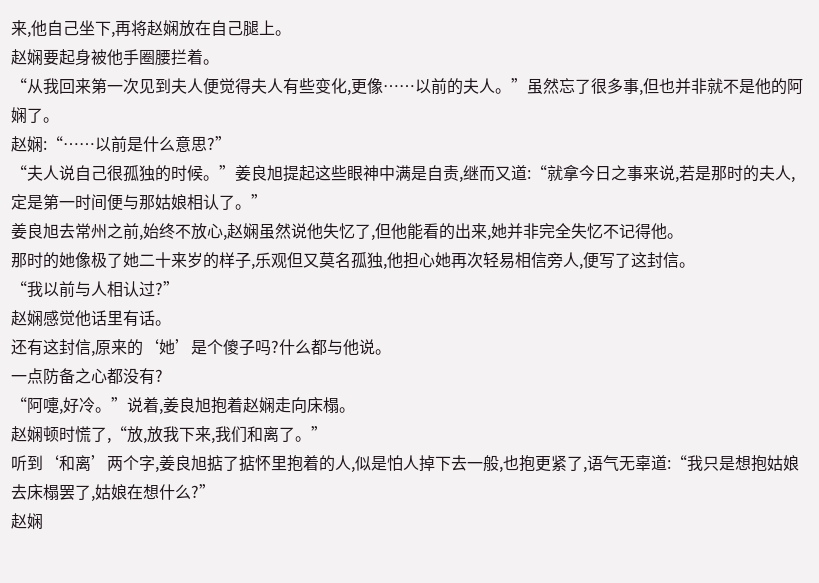来,他自己坐下,再将赵娴放在自己腿上。
赵娴要起身被他手圈腰拦着。
“从我回来第一次见到夫人便觉得夫人有些变化,更像……以前的夫人。”虽然忘了很多事,但也并非就不是他的阿娴了。
赵娴:“……以前是什么意思?”
“夫人说自己很孤独的时候。”姜良旭提起这些眼神中满是自责,继而又道:“就拿今日之事来说,若是那时的夫人,定是第一时间便与那姑娘相认了。”
姜良旭去常州之前,始终不放心,赵娴虽然说他失忆了,但他能看的出来,她并非完全失忆不记得他。
那时的她像极了她二十来岁的样子,乐观但又莫名孤独,他担心她再次轻易相信旁人,便写了这封信。
“我以前与人相认过?”
赵娴感觉他话里有话。
还有这封信,原来的‘她’是个傻子吗?什么都与他说。
一点防备之心都没有?
“阿嚏,好冷。”说着,姜良旭抱着赵娴走向床榻。
赵娴顿时慌了,“放,放我下来,我们和离了。”
听到‘和离’两个字,姜良旭掂了掂怀里抱着的人,似是怕人掉下去一般,也抱更紧了,语气无辜道:“我只是想抱姑娘去床榻罢了,姑娘在想什么?”
赵娴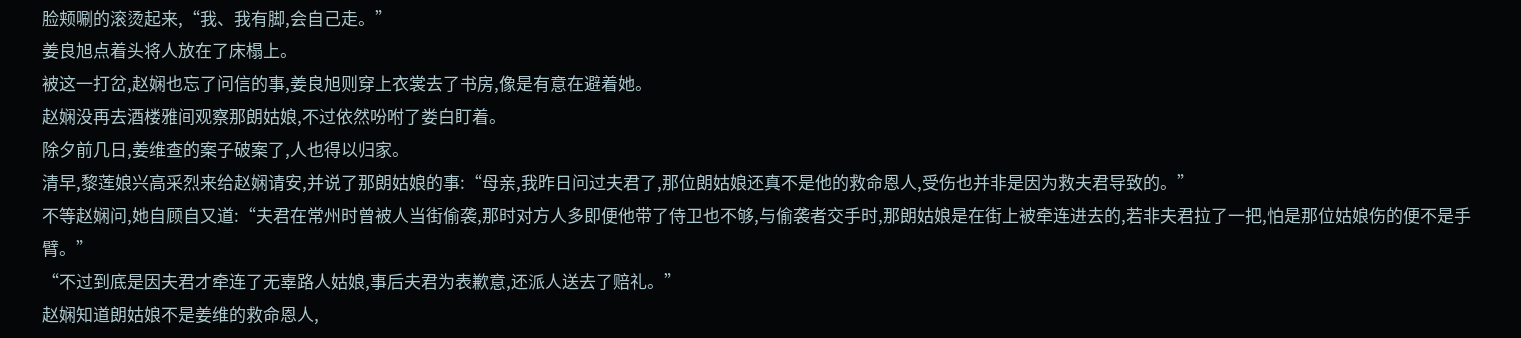脸颊唰的滚烫起来,“我、我有脚,会自己走。”
姜良旭点着头将人放在了床榻上。
被这一打岔,赵娴也忘了问信的事,姜良旭则穿上衣裳去了书房,像是有意在避着她。
赵娴没再去酒楼雅间观察那朗姑娘,不过依然吩咐了娄白盯着。
除夕前几日,姜维查的案子破案了,人也得以归家。
清早,黎莲娘兴高采烈来给赵娴请安,并说了那朗姑娘的事:“母亲,我昨日问过夫君了,那位朗姑娘还真不是他的救命恩人,受伤也并非是因为救夫君导致的。”
不等赵娴问,她自顾自又道:“夫君在常州时曾被人当街偷袭,那时对方人多即便他带了侍卫也不够,与偷袭者交手时,那朗姑娘是在街上被牵连进去的,若非夫君拉了一把,怕是那位姑娘伤的便不是手臂。”
“不过到底是因夫君才牵连了无辜路人姑娘,事后夫君为表歉意,还派人送去了赔礼。”
赵娴知道朗姑娘不是姜维的救命恩人,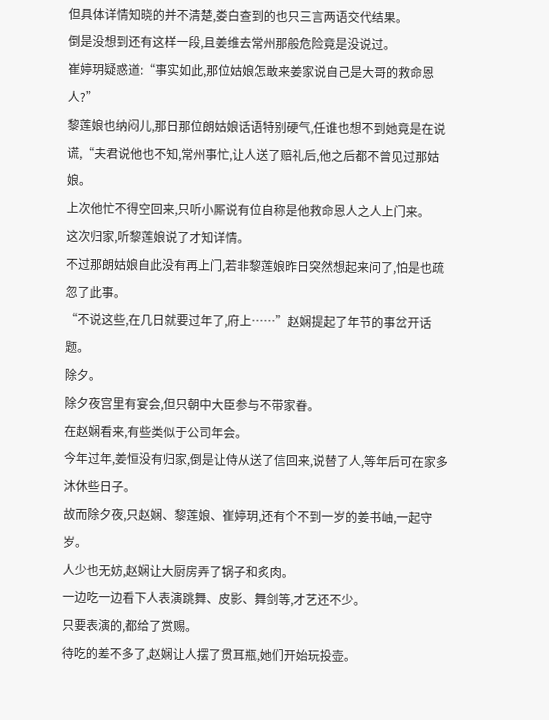但具体详情知晓的并不清楚,娄白查到的也只三言两语交代结果。
倒是没想到还有这样一段,且姜维去常州那般危险竟是没说过。
崔婷玥疑惑道:“事实如此,那位姑娘怎敢来姜家说自己是大哥的救命恩人?”
黎莲娘也纳闷儿,那日那位朗姑娘话语特别硬气,任谁也想不到她竟是在说谎,“夫君说他也不知,常州事忙,让人送了赔礼后,他之后都不曾见过那姑娘。
上次他忙不得空回来,只听小厮说有位自称是他救命恩人之人上门来。
这次归家,听黎莲娘说了才知详情。
不过那朗姑娘自此没有再上门,若非黎莲娘昨日突然想起来问了,怕是也疏忽了此事。
“不说这些,在几日就要过年了,府上……”赵娴提起了年节的事岔开话题。
除夕。
除夕夜宫里有宴会,但只朝中大臣参与不带家眷。
在赵娴看来,有些类似于公司年会。
今年过年,姜恒没有归家,倒是让侍从送了信回来,说替了人,等年后可在家多沐休些日子。
故而除夕夜,只赵娴、黎莲娘、崔婷玥,还有个不到一岁的姜书岫,一起守岁。
人少也无妨,赵娴让大厨房弄了锅子和炙肉。
一边吃一边看下人表演跳舞、皮影、舞剑等,才艺还不少。
只要表演的,都给了赏赐。
待吃的差不多了,赵娴让人摆了贯耳瓶,她们开始玩投壶。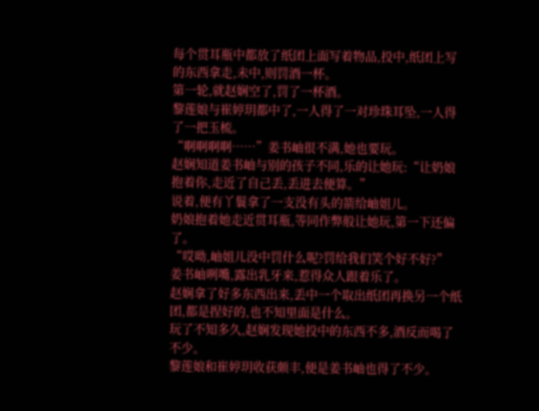每个贯耳瓶中都放了纸团上面写着物品,投中,纸团上写的东西拿走,未中,则罚酒一杯。
第一轮,就赵娴空了,罚了一杯酒。
黎莲娘与崔婷玥都中了,一人得了一对珍珠耳坠,一人得了一把玉梳。
“啊啊啊啊……”姜书岫很不满,她也要玩。
赵娴知道姜书岫与别的孩子不同,乐的让她玩:“让奶娘抱着你,走近了自己丢,丢进去便算。”
说着,便有丫鬟拿了一支没有头的箭给岫姐儿。
奶娘抱着她走近贯耳瓶,等同作弊般让她玩,第一下还偏了。
“哎呦,岫姐儿没中罚什么呢?罚给我们笑个好不好?”
姜书岫咧嘴,露出乳牙来,惹得众人跟着乐了。
赵娴拿了好多东西出来,丢中一个取出纸团再换另一个纸团,都是捏好的,也不知里面是什么。
玩了不知多久,赵娴发现她投中的东西不多,酒反而喝了不少。
黎莲娘和崔婷玥收获颇丰,便是姜书岫也得了不少。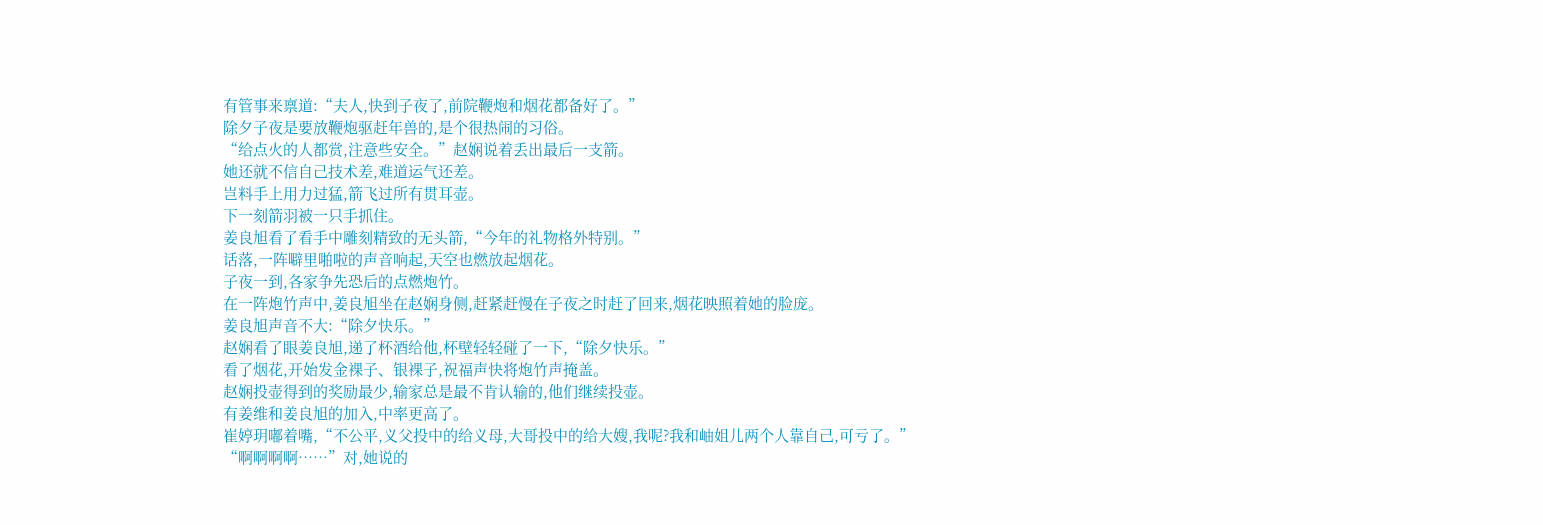有管事来禀道:“夫人,快到子夜了,前院鞭炮和烟花都备好了。”
除夕子夜是要放鞭炮驱赶年兽的,是个很热闹的习俗。
“给点火的人都赏,注意些安全。”赵娴说着丢出最后一支箭。
她还就不信自己技术差,难道运气还差。
岂料手上用力过猛,箭飞过所有贯耳壶。
下一刻箭羽被一只手抓住。
姜良旭看了看手中雕刻精致的无头箭,“今年的礼物格外特别。”
话落,一阵噼里啪啦的声音响起,天空也燃放起烟花。
子夜一到,各家争先恐后的点燃炮竹。
在一阵炮竹声中,姜良旭坐在赵娴身侧,赶紧赶慢在子夜之时赶了回来,烟花映照着她的脸庞。
姜良旭声音不大:“除夕快乐。”
赵娴看了眼姜良旭,递了杯酒给他,杯壁轻轻碰了一下,“除夕快乐。”
看了烟花,开始发金裸子、银裸子,祝福声快将炮竹声掩盖。
赵娴投壶得到的奖励最少,输家总是最不肯认输的,他们继续投壶。
有姜维和姜良旭的加入,中率更高了。
崔婷玥嘟着嘴,“不公平,义父投中的给义母,大哥投中的给大嫂,我呢?我和岫姐儿两个人靠自己,可亏了。”
“啊啊啊啊……”对,她说的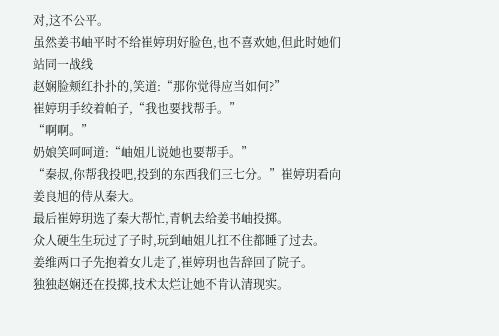对,这不公平。
虽然姜书岫平时不给崔婷玥好脸色,也不喜欢她,但此时她们站同一战线
赵娴脸颊红扑扑的,笑道:“那你觉得应当如何?”
崔婷玥手绞着帕子,“我也要找帮手。”
“啊啊。”
奶娘笑呵呵道:“岫姐儿说她也要帮手。”
“秦叔,你帮我投吧,投到的东西我们三七分。”崔婷玥看向姜良旭的侍从秦大。
最后崔婷玥选了秦大帮忙,青帆去给姜书岫投掷。
众人硬生生玩过了子时,玩到岫姐儿扛不住都睡了过去。
姜维两口子先抱着女儿走了,崔婷玥也告辞回了院子。
独独赵娴还在投掷,技术太烂让她不肯认清现实。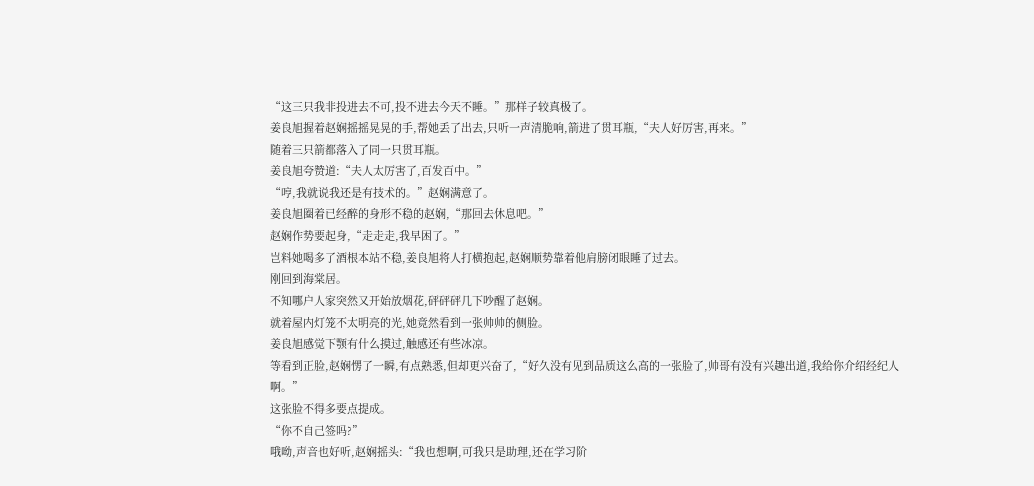“这三只我非投进去不可,投不进去今天不睡。”那样子较真极了。
姜良旭握着赵娴摇摇晃晃的手,帮她丢了出去,只听一声清脆响,箭进了贯耳瓶,“夫人好厉害,再来。”
随着三只箭都落入了同一只贯耳瓶。
姜良旭夸赞道:“夫人太厉害了,百发百中。”
“哼,我就说我还是有技术的。”赵娴满意了。
姜良旭圈着已经醉的身形不稳的赵娴,“那回去休息吧。”
赵娴作势要起身,“走走走,我早困了。”
岂料她喝多了酒根本站不稳,姜良旭将人打横抱起,赵娴顺势靠着他肩膀闭眼睡了过去。
刚回到海棠居。
不知哪户人家突然又开始放烟花,砰砰砰几下吵醒了赵娴。
就着屋内灯笼不太明亮的光,她竟然看到一张帅帅的侧脸。
姜良旭感觉下颚有什么摸过,触感还有些冰凉。
等看到正脸,赵娴愣了一瞬,有点熟悉,但却更兴奋了,“好久没有见到品质这么高的一张脸了,帅哥有没有兴趣出道,我给你介绍经纪人啊。”
这张脸不得多要点提成。
“你不自己签吗?”
哦呦,声音也好听,赵娴摇头:“我也想啊,可我只是助理,还在学习阶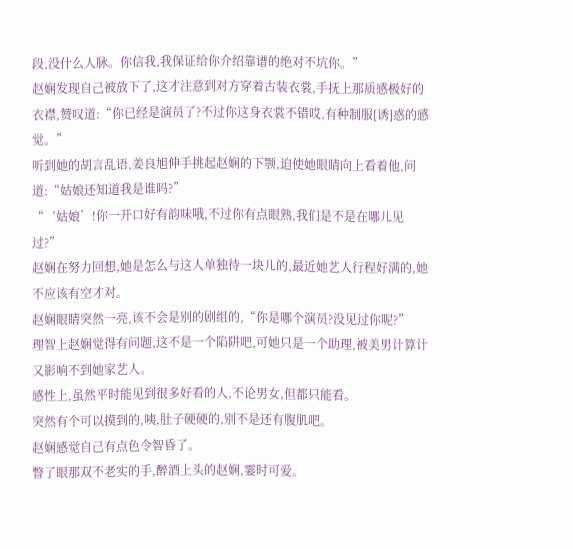段,没什么人脉。你信我,我保证给你介绍靠谱的绝对不坑你。”
赵娴发现自己被放下了,这才注意到对方穿着古装衣裳,手抚上那质感极好的衣襟,赞叹道:“你已经是演员了?不过你这身衣裳不错哎,有种制服[诱]惑的感觉。”
听到她的胡言乱语,姜良旭伸手挑起赵娴的下颚,迫使她眼睛向上看着他,问道:“姑娘还知道我是谁吗?”
“‘姑娘’!你一开口好有韵味哦,不过你有点眼熟,我们是不是在哪儿见过?”
赵娴在努力回想,她是怎么与这人单独待一块儿的,最近她艺人行程好满的,她不应该有空才对。
赵娴眼睛突然一亮,该不会是别的剧组的,“你是哪个演员?没见过你呢?”
理智上赵娴觉得有问题,这不是一个陷阱吧,可她只是一个助理,被美男计算计又影响不到她家艺人。
感性上,虽然平时能见到很多好看的人,不论男女,但都只能看。
突然有个可以摸到的,咦,肚子硬硬的,别不是还有腹肌吧。
赵娴感觉自己有点色令智昏了。
瞥了眼那双不老实的手,醉酒上头的赵娴,霎时可爱。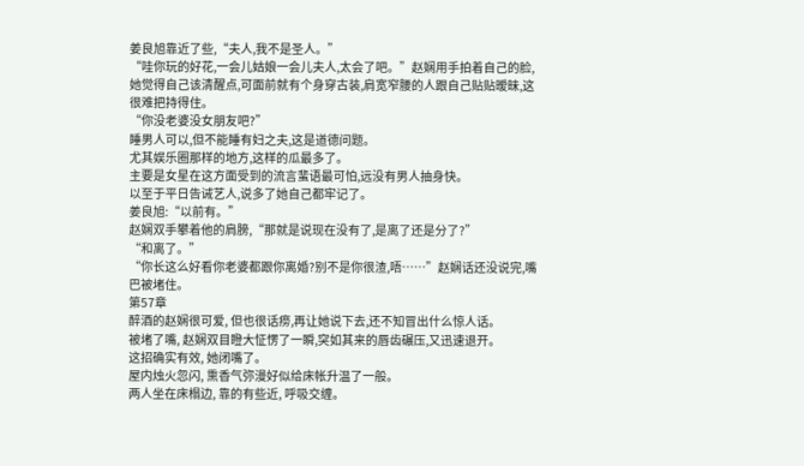姜良旭靠近了些,“夫人,我不是圣人。”
“哇你玩的好花,一会儿姑娘一会儿夫人,太会了吧。”赵娴用手拍着自己的脸,她觉得自己该清醒点,可面前就有个身穿古装,肩宽窄腰的人跟自己贴贴暧昧,这很难把持得住。
“你没老婆没女朋友吧?”
睡男人可以,但不能睡有妇之夫,这是道德问题。
尤其娱乐圈那样的地方,这样的瓜最多了。
主要是女星在这方面受到的流言蜚语最可怕,远没有男人抽身快。
以至于平日告诫艺人,说多了她自己都牢记了。
姜良旭:“以前有。”
赵娴双手攀着他的肩膀,“那就是说现在没有了,是离了还是分了?”
“和离了。”
“你长这么好看你老婆都跟你离婚?别不是你很渣,唔……”赵娴话还没说完,嘴巴被堵住。
第57章
醉酒的赵娴很可爱, 但也很话痨,再让她说下去,还不知冒出什么惊人话。
被堵了嘴, 赵娴双目瞪大怔愣了一瞬,突如其来的唇齿碾压,又迅速退开。
这招确实有效, 她闭嘴了。
屋内烛火忽闪, 熏香气弥漫好似给床帐升温了一般。
两人坐在床榻边, 靠的有些近, 呼吸交缠。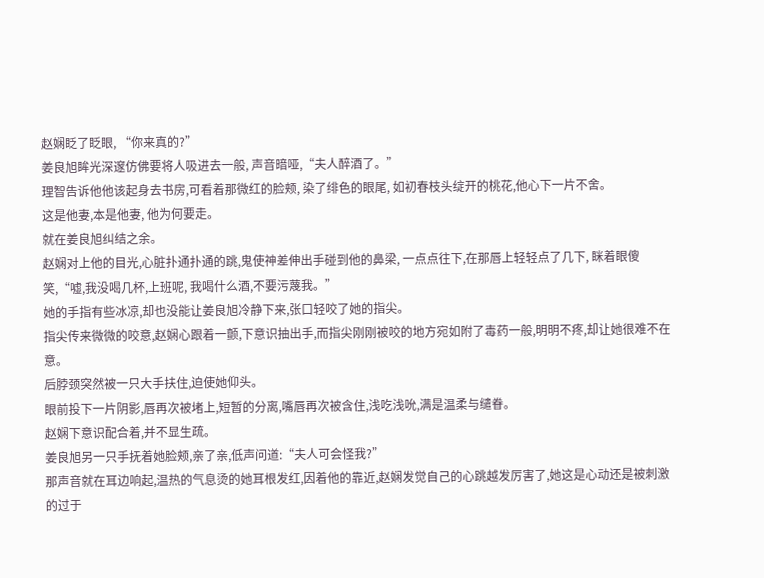赵娴眨了眨眼, “你来真的?”
姜良旭眸光深邃仿佛要将人吸进去一般, 声音暗哑,“夫人醉酒了。”
理智告诉他他该起身去书房,可看着那微红的脸颊, 染了绯色的眼尾, 如初春枝头绽开的桃花,他心下一片不舍。
这是他妻,本是他妻, 他为何要走。
就在姜良旭纠结之余。
赵娴对上他的目光,心脏扑通扑通的跳,鬼使神差伸出手碰到他的鼻梁, 一点点往下,在那唇上轻轻点了几下, 眯着眼傻笑,“嘘,我没喝几杯,上班呢, 我喝什么酒,不要污蔑我。”
她的手指有些冰凉,却也没能让姜良旭冷静下来,张口轻咬了她的指尖。
指尖传来微微的咬意,赵娴心跟着一颤,下意识抽出手,而指尖刚刚被咬的地方宛如附了毒药一般,明明不疼,却让她很难不在意。
后脖颈突然被一只大手扶住,迫使她仰头。
眼前投下一片阴影,唇再次被堵上,短暂的分离,嘴唇再次被含住,浅吃浅吮,满是温柔与缱眷。
赵娴下意识配合着,并不显生疏。
姜良旭另一只手抚着她脸颊,亲了亲,低声问道:“夫人可会怪我?”
那声音就在耳边响起,温热的气息烫的她耳根发红,因着他的靠近,赵娴发觉自己的心跳越发厉害了,她这是心动还是被刺激的过于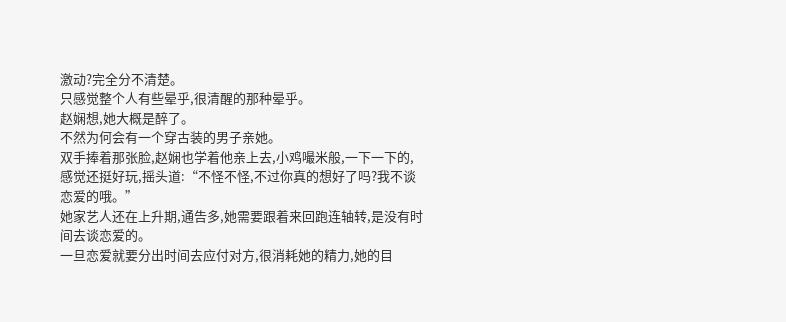激动?完全分不清楚。
只感觉整个人有些晕乎,很清醒的那种晕乎。
赵娴想,她大概是醉了。
不然为何会有一个穿古装的男子亲她。
双手捧着那张脸,赵娴也学着他亲上去,小鸡嘬米般,一下一下的,感觉还挺好玩,摇头道:“不怪不怪,不过你真的想好了吗?我不谈恋爱的哦。”
她家艺人还在上升期,通告多,她需要跟着来回跑连轴转,是没有时间去谈恋爱的。
一旦恋爱就要分出时间去应付对方,很消耗她的精力,她的目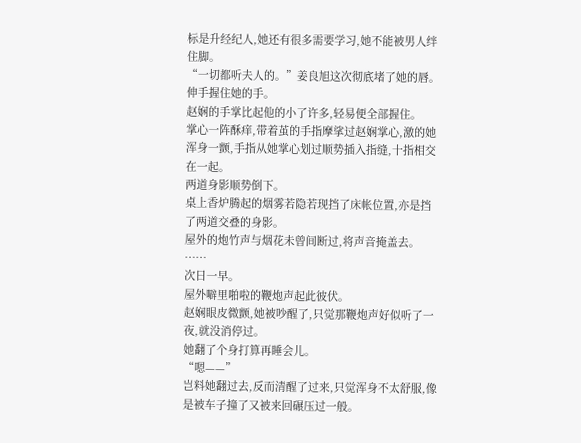标是升经纪人,她还有很多需要学习,她不能被男人绊住脚。
“一切都听夫人的。”姜良旭这次彻底堵了她的唇。
伸手握住她的手。
赵娴的手掌比起他的小了许多,轻易便全部握住。
掌心一阵酥痒,带着茧的手指摩挲过赵娴掌心,激的她浑身一颤,手指从她掌心划过顺势插入指缝,十指相交在一起。
两道身影顺势倒下。
桌上香炉腾起的烟雾若隐若现挡了床帐位置,亦是挡了两道交叠的身影。
屋外的炮竹声与烟花未曾间断过,将声音掩盖去。
……
次日一早。
屋外噼里啪啦的鞭炮声起此彼伏。
赵娴眼皮微颤,她被吵醒了,只觉那鞭炮声好似听了一夜,就没消停过。
她翻了个身打算再睡会儿。
“嗯——”
岂料她翻过去,反而清醒了过来,只觉浑身不太舒服,像是被车子撞了又被来回碾压过一般。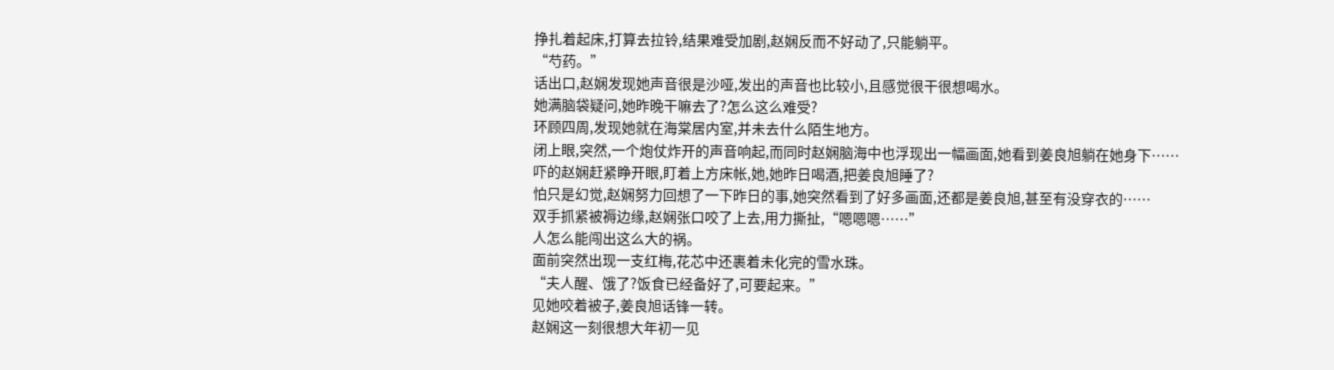挣扎着起床,打算去拉铃,结果难受加剧,赵娴反而不好动了,只能躺平。
“芍药。”
话出口,赵娴发现她声音很是沙哑,发出的声音也比较小,且感觉很干很想喝水。
她满脑袋疑问,她昨晚干嘛去了?怎么这么难受?
环顾四周,发现她就在海棠居内室,并未去什么陌生地方。
闭上眼,突然,一个炮仗炸开的声音响起,而同时赵娴脑海中也浮现出一幅画面,她看到姜良旭躺在她身下……
吓的赵娴赶紧睁开眼,盯着上方床帐,她,她昨日喝酒,把姜良旭睡了?
怕只是幻觉,赵娴努力回想了一下昨日的事,她突然看到了好多画面,还都是姜良旭,甚至有没穿衣的……
双手抓紧被褥边缘,赵娴张口咬了上去,用力撕扯,“嗯嗯嗯……”
人怎么能闯出这么大的祸。
面前突然出现一支红梅,花芯中还裹着未化完的雪水珠。
“夫人醒、饿了?饭食已经备好了,可要起来。”
见她咬着被子,姜良旭话锋一转。
赵娴这一刻很想大年初一见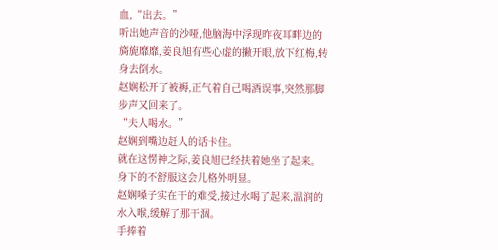血,“出去。”
听出她声音的沙哑,他脑海中浮现昨夜耳畔边的旖旎靡靡,姜良旭有些心虚的撇开眼,放下红梅,转身去倒水。
赵娴松开了被褥,正气着自己喝酒误事,突然那脚步声又回来了。
“夫人喝水。”
赵娴到嘴边赶人的话卡住。
就在这愣神之际,姜良旭已经扶着她坐了起来。
身下的不舒服这会儿格外明显。
赵娴嗓子实在干的难受,接过水喝了起来,温润的水入喉,缓解了那干涸。
手捧着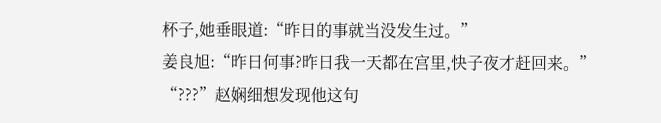杯子,她垂眼道:“昨日的事就当没发生过。”
姜良旭:“昨日何事?昨日我一天都在宫里,快子夜才赶回来。”
“???”赵娴细想发现他这句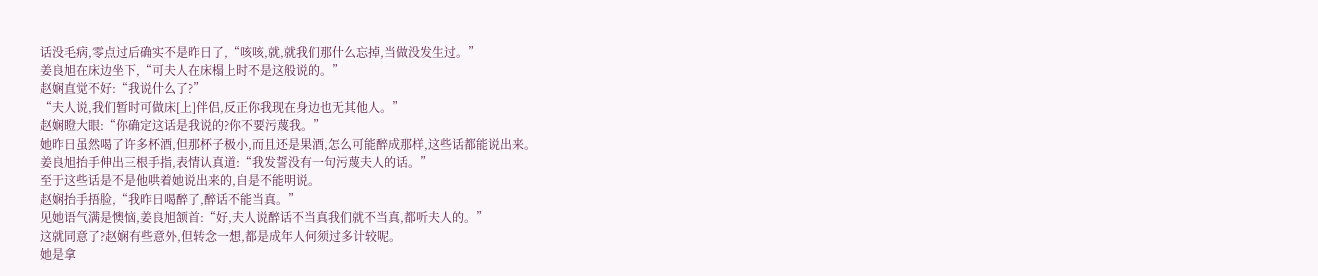话没毛病,零点过后确实不是昨日了,“咳咳,就,就我们那什么忘掉,当做没发生过。”
姜良旭在床边坐下,“可夫人在床榻上时不是这般说的。”
赵娴直觉不好:“我说什么了?”
“夫人说,我们暂时可做床[上]伴侣,反正你我现在身边也无其他人。”
赵娴瞪大眼:“你确定这话是我说的?你不要污蔑我。”
她昨日虽然喝了许多杯酒,但那杯子极小,而且还是果酒,怎么可能醉成那样,这些话都能说出来。
姜良旭抬手伸出三根手指,表情认真道:“我发誓没有一句污蔑夫人的话。”
至于这些话是不是他哄着她说出来的,自是不能明说。
赵娴抬手捂脸,“我昨日喝醉了,醉话不能当真。”
见她语气满是懊恼,姜良旭颔首:“好,夫人说醉话不当真我们就不当真,都听夫人的。”
这就同意了?赵娴有些意外,但转念一想,都是成年人何须过多计较呢。
她是拿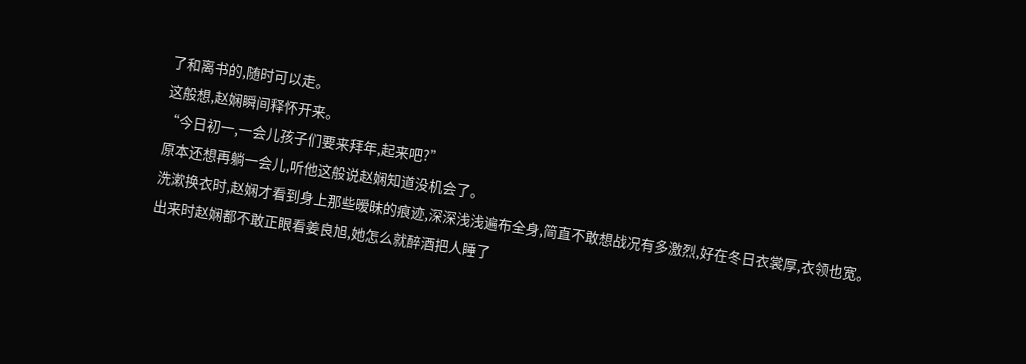了和离书的,随时可以走。
这般想,赵娴瞬间释怀开来。
“今日初一,一会儿孩子们要来拜年,起来吧?”
原本还想再躺一会儿,听他这般说赵娴知道没机会了。
洗漱换衣时,赵娴才看到身上那些暧昧的痕迹,深深浅浅遍布全身,简直不敢想战况有多激烈,好在冬日衣裳厚,衣领也宽。
出来时赵娴都不敢正眼看姜良旭,她怎么就醉酒把人睡了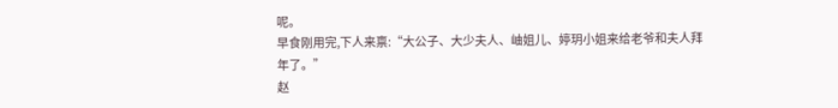呢。
早食刚用完,下人来禀:“大公子、大少夫人、岫姐儿、婷玥小姐来给老爷和夫人拜年了。”
赵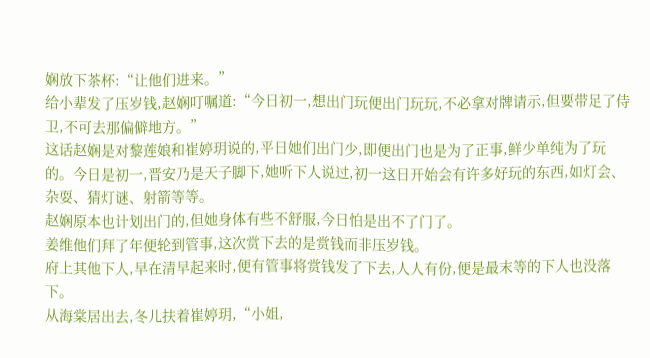娴放下茶杯:“让他们进来。”
给小辈发了压岁钱,赵娴叮嘱道:“今日初一,想出门玩便出门玩玩,不必拿对牌请示,但要带足了侍卫,不可去那偏僻地方。”
这话赵娴是对黎莲娘和崔婷玥说的,平日她们出门少,即便出门也是为了正事,鲜少单纯为了玩的。今日是初一,晋安乃是天子脚下,她听下人说过,初一这日开始会有许多好玩的东西,如灯会、杂耍、猜灯谜、射箭等等。
赵娴原本也计划出门的,但她身体有些不舒服,今日怕是出不了门了。
姜维他们拜了年便轮到管事,这次赏下去的是赏钱而非压岁钱。
府上其他下人,早在清早起来时,便有管事将赏钱发了下去,人人有份,便是最末等的下人也没落下。
从海棠居出去,冬儿扶着崔婷玥,“小姐,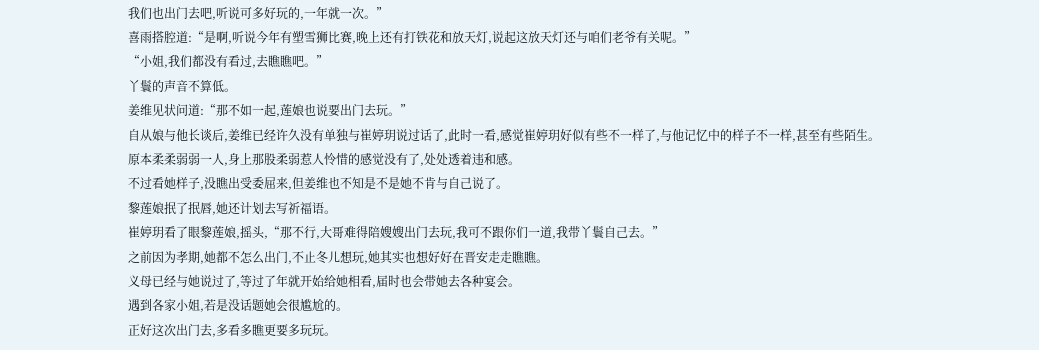我们也出门去吧,听说可多好玩的,一年就一次。”
喜雨搭腔道:“是啊,听说今年有塑雪狮比赛,晚上还有打铁花和放天灯,说起这放天灯还与咱们老爷有关呢。”
“小姐,我们都没有看过,去瞧瞧吧。”
丫鬟的声音不算低。
姜维见状问道:“那不如一起,莲娘也说要出门去玩。”
自从娘与他长谈后,姜维已经许久没有单独与崔婷玥说过话了,此时一看,感觉崔婷玥好似有些不一样了,与他记忆中的样子不一样,甚至有些陌生。
原本柔柔弱弱一人,身上那股柔弱惹人怜惜的感觉没有了,处处透着违和感。
不过看她样子,没瞧出受委屈来,但姜维也不知是不是她不肯与自己说了。
黎莲娘抿了抿唇,她还计划去写祈福语。
崔婷玥看了眼黎莲娘,摇头,“那不行,大哥难得陪嫂嫂出门去玩,我可不跟你们一道,我带丫鬟自己去。”
之前因为孝期,她都不怎么出门,不止冬儿想玩,她其实也想好好在晋安走走瞧瞧。
义母已经与她说过了,等过了年就开始给她相看,届时也会带她去各种宴会。
遇到各家小姐,若是没话题她会很尴尬的。
正好这次出门去,多看多瞧更要多玩玩。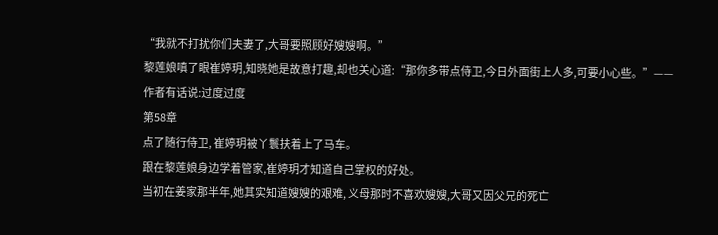“我就不打扰你们夫妻了,大哥要照顾好嫂嫂啊。”
黎莲娘嗔了眼崔婷玥,知晓她是故意打趣,却也关心道:“那你多带点侍卫,今日外面街上人多,可要小心些。”——
作者有话说:过度过度
第58章
点了随行侍卫, 崔婷玥被丫鬟扶着上了马车。
跟在黎莲娘身边学着管家,崔婷玥才知道自己掌权的好处。
当初在姜家那半年,她其实知道嫂嫂的艰难, 义母那时不喜欢嫂嫂,大哥又因父兄的死亡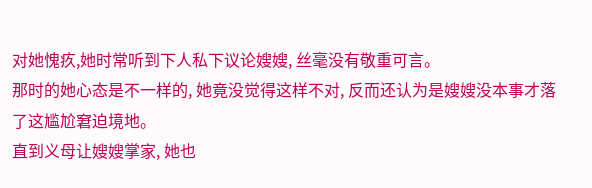对她愧疚,她时常听到下人私下议论嫂嫂, 丝毫没有敬重可言。
那时的她心态是不一样的, 她竟没觉得这样不对, 反而还认为是嫂嫂没本事才落了这尴尬窘迫境地。
直到义母让嫂嫂掌家, 她也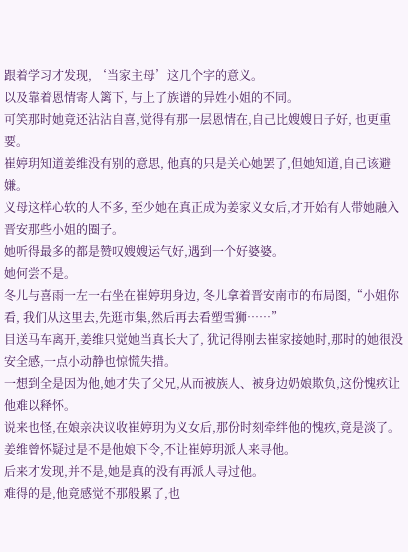跟着学习才发现, ‘当家主母’这几个字的意义。
以及靠着恩情寄人篱下, 与上了族谱的异姓小姐的不同。
可笑那时她竟还沾沾自喜,觉得有那一层恩情在,自己比嫂嫂日子好, 也更重要。
崔婷玥知道姜维没有别的意思, 他真的只是关心她罢了,但她知道,自己该避嫌。
义母这样心软的人不多, 至少她在真正成为姜家义女后,才开始有人带她融入晋安那些小姐的圈子。
她听得最多的都是赞叹嫂嫂运气好,遇到一个好婆婆。
她何尝不是。
冬儿与喜雨一左一右坐在崔婷玥身边, 冬儿拿着晋安南市的布局图,“小姐你看, 我们从这里去,先逛市集,然后再去看塑雪狮……”
目送马车离开,姜维只觉她当真长大了, 犹记得刚去崔家接她时,那时的她很没安全感,一点小动静也惊慌失措。
一想到全是因为他,她才失了父兄,从而被族人、被身边奶娘欺负,这份愧疚让他难以释怀。
说来也怪,在娘亲决议收崔婷玥为义女后,那份时刻牵绊他的愧疚,竟是淡了。
姜维曾怀疑过是不是他娘下令,不让崔婷玥派人来寻他。
后来才发现,并不是,她是真的没有再派人寻过他。
难得的是,他竟感觉不那般累了,也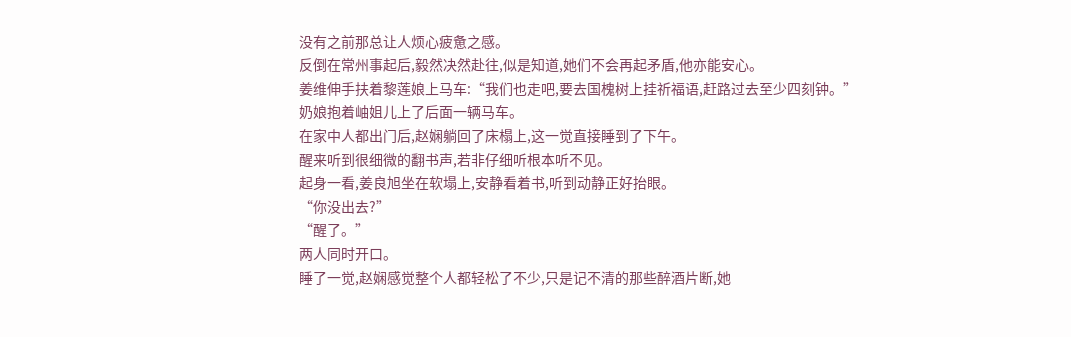没有之前那总让人烦心疲惫之感。
反倒在常州事起后,毅然决然赴往,似是知道,她们不会再起矛盾,他亦能安心。
姜维伸手扶着黎莲娘上马车:“我们也走吧,要去国槐树上挂祈福语,赶路过去至少四刻钟。”
奶娘抱着岫姐儿上了后面一辆马车。
在家中人都出门后,赵娴躺回了床榻上,这一觉直接睡到了下午。
醒来听到很细微的翻书声,若非仔细听根本听不见。
起身一看,姜良旭坐在软塌上,安静看着书,听到动静正好抬眼。
“你没出去?”
“醒了。”
两人同时开口。
睡了一觉,赵娴感觉整个人都轻松了不少,只是记不清的那些醉酒片断,她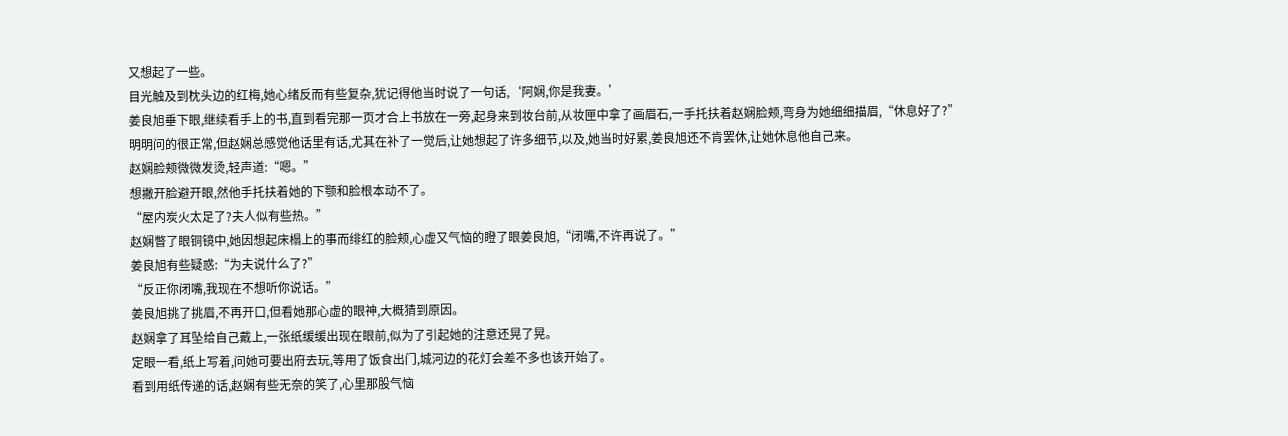又想起了一些。
目光触及到枕头边的红梅,她心绪反而有些复杂,犹记得他当时说了一句话,‘阿娴,你是我妻。’
姜良旭垂下眼,继续看手上的书,直到看完那一页才合上书放在一旁,起身来到妆台前,从妆匣中拿了画眉石,一手托扶着赵娴脸颊,弯身为她细细描眉,“休息好了?”
明明问的很正常,但赵娴总感觉他话里有话,尤其在补了一觉后,让她想起了许多细节,以及,她当时好累,姜良旭还不肯罢休,让她休息他自己来。
赵娴脸颊微微发烫,轻声道:“嗯。”
想撇开脸避开眼,然他手托扶着她的下颚和脸根本动不了。
“屋内炭火太足了?夫人似有些热。”
赵娴瞥了眼铜镜中,她因想起床榻上的事而绯红的脸颊,心虚又气恼的瞪了眼姜良旭,“闭嘴,不许再说了。”
姜良旭有些疑惑:“为夫说什么了?”
“反正你闭嘴,我现在不想听你说话。”
姜良旭挑了挑眉,不再开口,但看她那心虚的眼神,大概猜到原因。
赵娴拿了耳坠给自己戴上,一张纸缓缓出现在眼前,似为了引起她的注意还晃了晃。
定眼一看,纸上写着,问她可要出府去玩,等用了饭食出门,城河边的花灯会差不多也该开始了。
看到用纸传递的话,赵娴有些无奈的笑了,心里那股气恼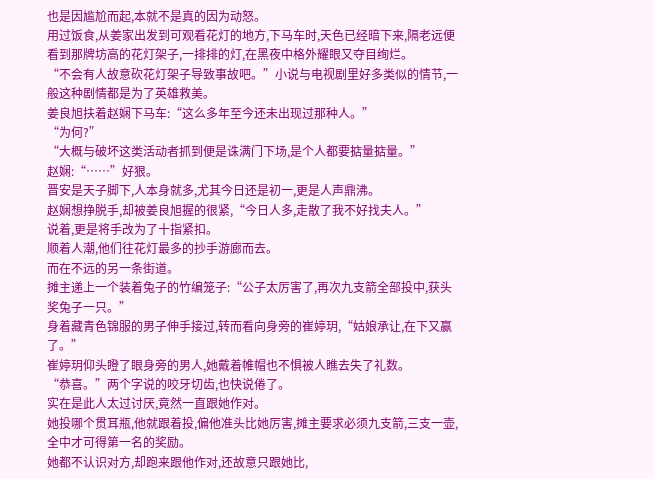也是因尴尬而起,本就不是真的因为动怒。
用过饭食,从姜家出发到可观看花灯的地方,下马车时,天色已经暗下来,隔老远便看到那牌坊高的花灯架子,一排排的灯,在黑夜中格外耀眼又夺目绚烂。
“不会有人故意砍花灯架子导致事故吧。”小说与电视剧里好多类似的情节,一般这种剧情都是为了英雄救美。
姜良旭扶着赵娴下马车:“这么多年至今还未出现过那种人。”
“为何?”
“大概与破坏这类活动者抓到便是诛满门下场,是个人都要掂量掂量。”
赵娴:“……”好狠。
晋安是天子脚下,人本身就多,尤其今日还是初一,更是人声鼎沸。
赵娴想挣脱手,却被姜良旭握的很紧,“今日人多,走散了我不好找夫人。”
说着,更是将手改为了十指紧扣。
顺着人潮,他们往花灯最多的抄手游廊而去。
而在不远的另一条街道。
摊主递上一个装着兔子的竹编笼子:“公子太厉害了,再次九支箭全部投中,获头奖兔子一只。”
身着藏青色锦服的男子伸手接过,转而看向身旁的崔婷玥,“姑娘承让,在下又赢了。”
崔婷玥仰头瞪了眼身旁的男人,她戴着帷帽也不惧被人瞧去失了礼数。
“恭喜。”两个字说的咬牙切齿,也快说倦了。
实在是此人太过讨厌,竟然一直跟她作对。
她投哪个贯耳瓶,他就跟着投,偏他准头比她厉害,摊主要求必须九支箭,三支一壶,全中才可得第一名的奖励。
她都不认识对方,却跑来跟他作对,还故意只跟她比,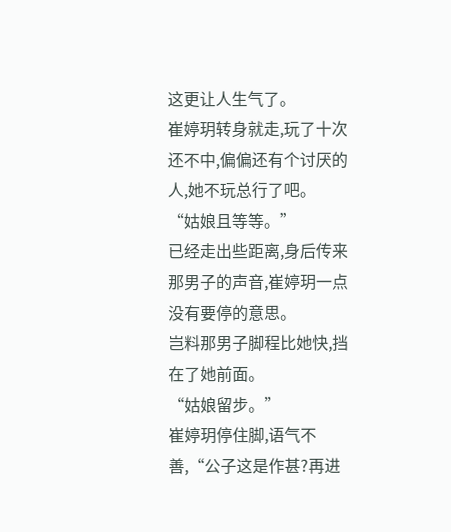这更让人生气了。
崔婷玥转身就走,玩了十次还不中,偏偏还有个讨厌的人,她不玩总行了吧。
“姑娘且等等。”
已经走出些距离,身后传来那男子的声音,崔婷玥一点没有要停的意思。
岂料那男子脚程比她快,挡在了她前面。
“姑娘留步。”
崔婷玥停住脚,语气不善,“公子这是作甚?再进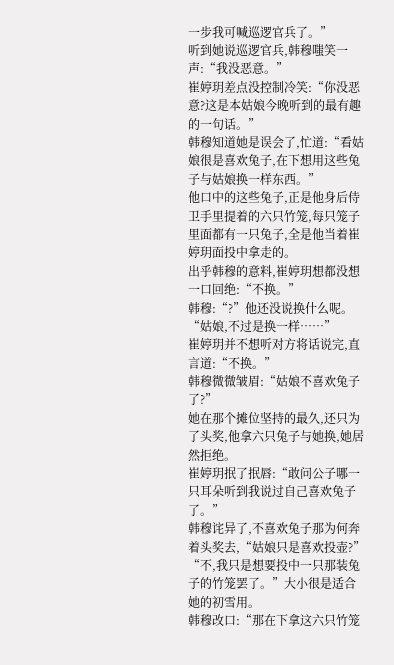一步我可喊巡逻官兵了。”
听到她说巡逻官兵,韩穆嗤笑一声:“我没恶意。”
崔婷玥差点没控制冷笑:“你没恶意?这是本姑娘今晚听到的最有趣的一句话。”
韩穆知道她是误会了,忙道:“看姑娘很是喜欢兔子,在下想用这些兔子与姑娘换一样东西。”
他口中的这些兔子,正是他身后侍卫手里提着的六只竹笼,每只笼子里面都有一只兔子,全是他当着崔婷玥面投中拿走的。
出乎韩穆的意料,崔婷玥想都没想一口回绝:“不换。”
韩穆:“?”他还没说换什么呢。
“姑娘,不过是换一样……”
崔婷玥并不想听对方将话说完,直言道:“不换。”
韩穆微微皱眉:“姑娘不喜欢兔子了?”
她在那个摊位坚持的最久,还只为了头奖,他拿六只兔子与她换,她居然拒绝。
崔婷玥抿了抿唇:“敢问公子哪一只耳朵听到我说过自己喜欢兔子了。”
韩穆诧异了,不喜欢兔子那为何奔着头奖去,“姑娘只是喜欢投壶?”
“不,我只是想要投中一只那装兔子的竹笼罢了。”大小很是适合她的初雪用。
韩穆改口:“那在下拿这六只竹笼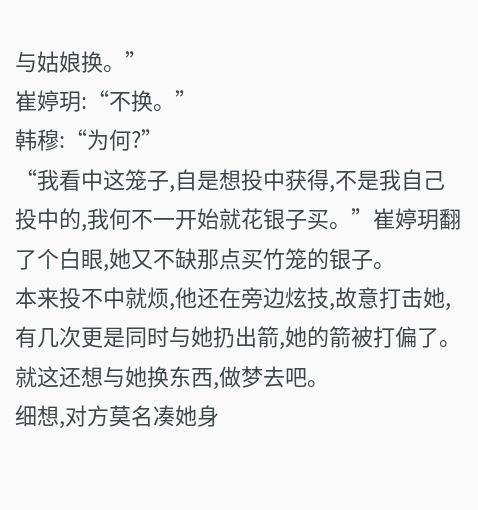与姑娘换。”
崔婷玥:“不换。”
韩穆:“为何?”
“我看中这笼子,自是想投中获得,不是我自己投中的,我何不一开始就花银子买。”崔婷玥翻了个白眼,她又不缺那点买竹笼的银子。
本来投不中就烦,他还在旁边炫技,故意打击她,有几次更是同时与她扔出箭,她的箭被打偏了。
就这还想与她换东西,做梦去吧。
细想,对方莫名凑她身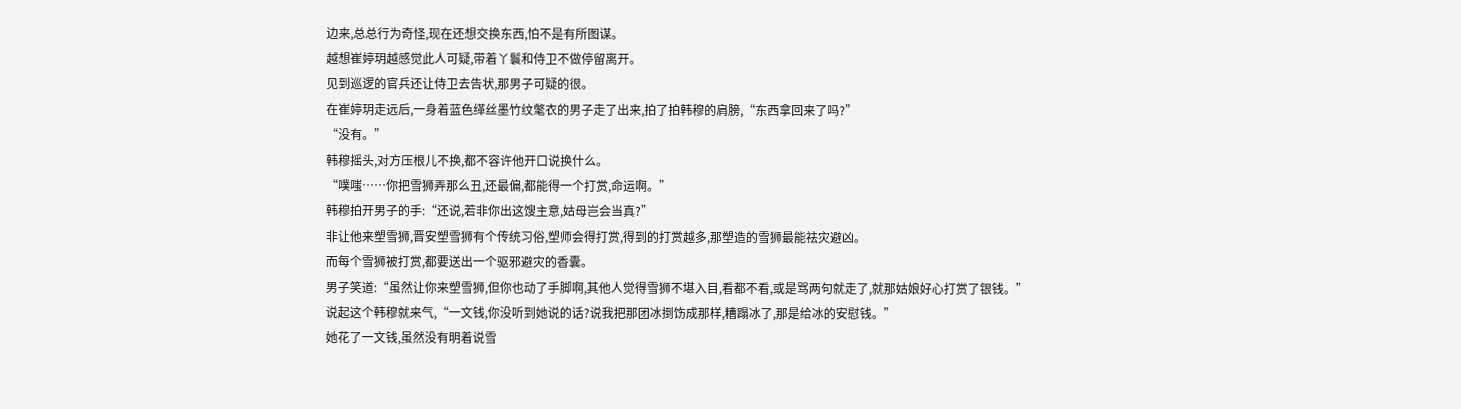边来,总总行为奇怪,现在还想交换东西,怕不是有所图谋。
越想崔婷玥越感觉此人可疑,带着丫鬟和侍卫不做停留离开。
见到巡逻的官兵还让侍卫去告状,那男子可疑的很。
在崔婷玥走远后,一身着蓝色缂丝墨竹纹氅衣的男子走了出来,拍了拍韩穆的肩膀,“东西拿回来了吗?”
“没有。”
韩穆摇头,对方压根儿不换,都不容许他开口说换什么。
“噗嗤……你把雪狮弄那么丑,还最偏,都能得一个打赏,命运啊。”
韩穆拍开男子的手:“还说,若非你出这馊主意,姑母岂会当真?”
非让他来塑雪狮,晋安塑雪狮有个传统习俗,塑师会得打赏,得到的打赏越多,那塑造的雪狮最能祛灾避凶。
而每个雪狮被打赏,都要送出一个驱邪避灾的香囊。
男子笑道:“虽然让你来塑雪狮,但你也动了手脚啊,其他人觉得雪狮不堪入目,看都不看,或是骂两句就走了,就那姑娘好心打赏了银钱。”
说起这个韩穆就来气,“一文钱,你没听到她说的话?说我把那团冰捯饬成那样,糟蹋冰了,那是给冰的安慰钱。”
她花了一文钱,虽然没有明着说雪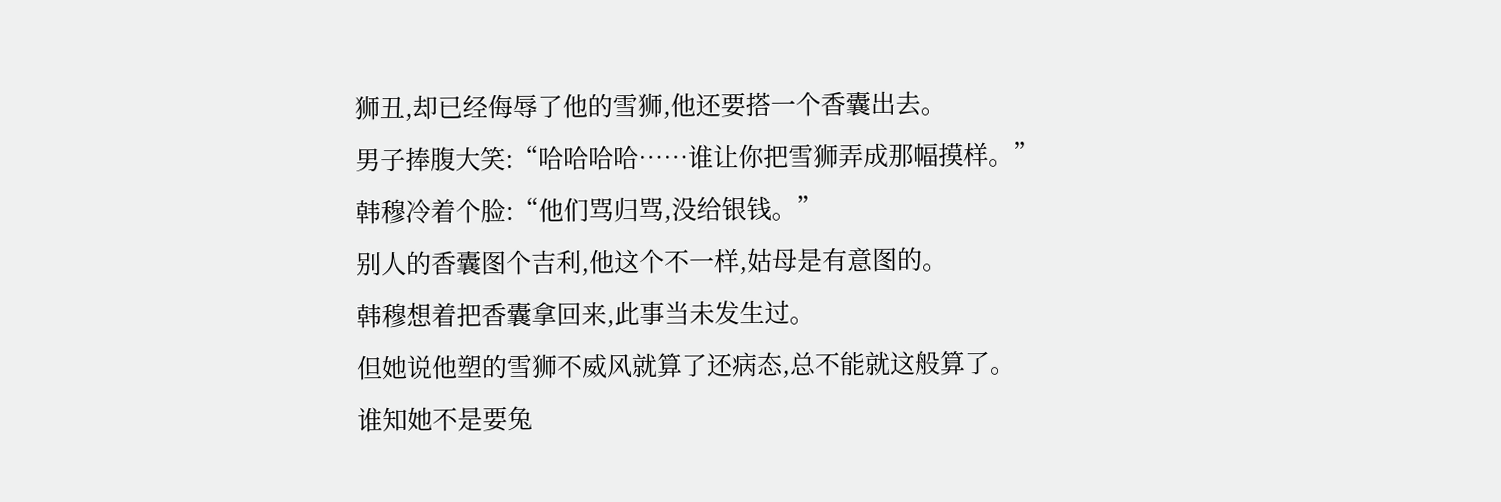狮丑,却已经侮辱了他的雪狮,他还要搭一个香囊出去。
男子捧腹大笑:“哈哈哈哈……谁让你把雪狮弄成那幅摸样。”
韩穆冷着个脸:“他们骂归骂,没给银钱。”
别人的香囊图个吉利,他这个不一样,姑母是有意图的。
韩穆想着把香囊拿回来,此事当未发生过。
但她说他塑的雪狮不威风就算了还病态,总不能就这般算了。
谁知她不是要兔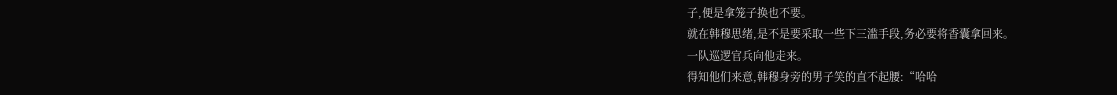子,便是拿笼子换也不要。
就在韩穆思绪,是不是要采取一些下三滥手段,务必要将香囊拿回来。
一队巡逻官兵向他走来。
得知他们来意,韩穆身旁的男子笑的直不起腰:“哈哈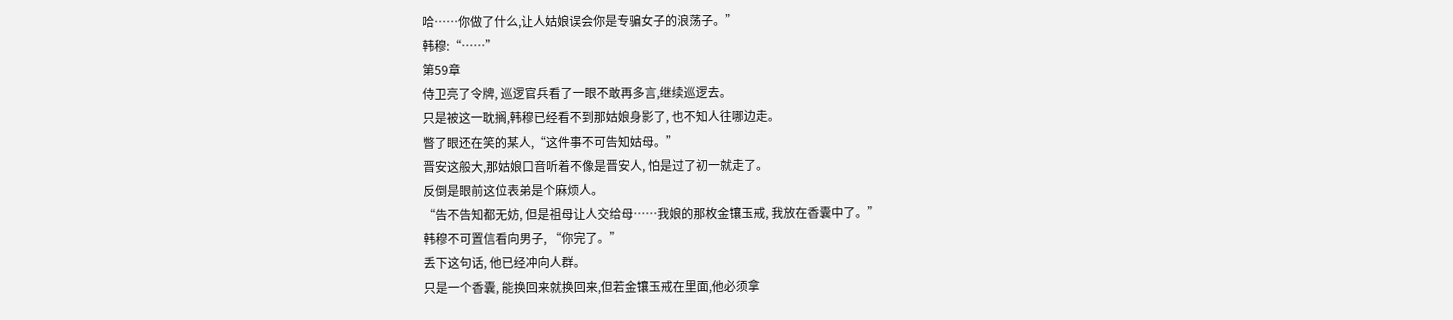哈……你做了什么,让人姑娘误会你是专骗女子的浪荡子。”
韩穆:“……”
第59章
侍卫亮了令牌, 巡逻官兵看了一眼不敢再多言,继续巡逻去。
只是被这一耽搁,韩穆已经看不到那姑娘身影了, 也不知人往哪边走。
瞥了眼还在笑的某人,“这件事不可告知姑母。”
晋安这般大,那姑娘口音听着不像是晋安人, 怕是过了初一就走了。
反倒是眼前这位表弟是个麻烦人。
“告不告知都无妨, 但是祖母让人交给母……我娘的那枚金镶玉戒, 我放在香囊中了。”
韩穆不可置信看向男子, “你完了。”
丢下这句话, 他已经冲向人群。
只是一个香囊, 能换回来就换回来,但若金镶玉戒在里面,他必须拿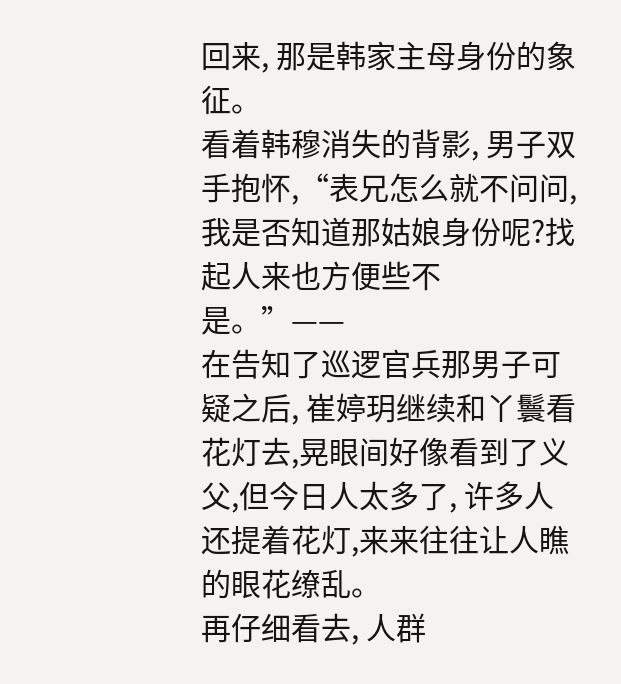回来, 那是韩家主母身份的象征。
看着韩穆消失的背影, 男子双手抱怀,“表兄怎么就不问问,我是否知道那姑娘身份呢?找起人来也方便些不是。”——
在告知了巡逻官兵那男子可疑之后, 崔婷玥继续和丫鬟看花灯去,晃眼间好像看到了义父,但今日人太多了, 许多人还提着花灯,来来往往让人瞧的眼花缭乱。
再仔细看去, 人群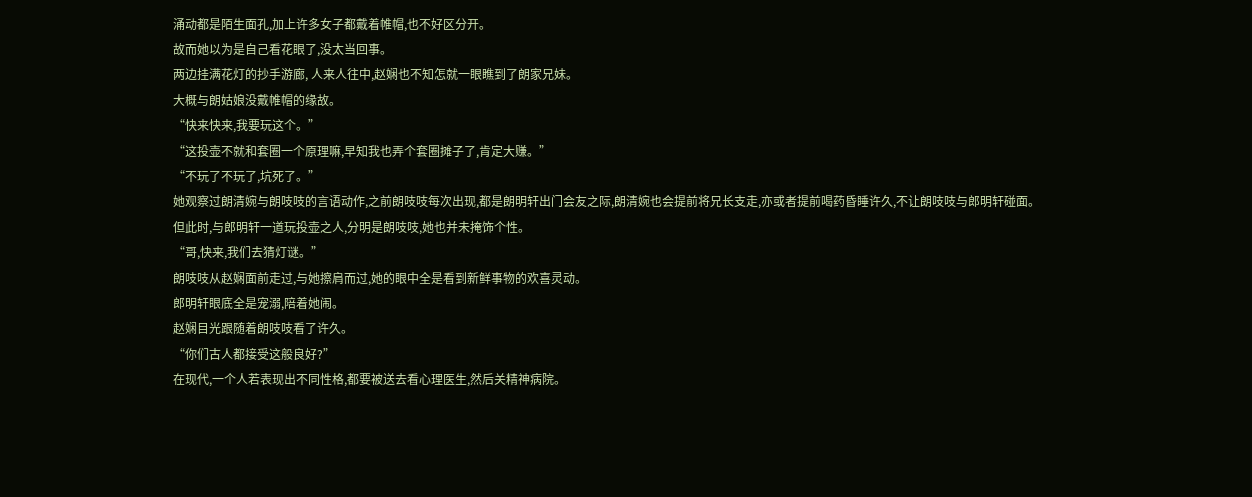涌动都是陌生面孔,加上许多女子都戴着帷帽,也不好区分开。
故而她以为是自己看花眼了,没太当回事。
两边挂满花灯的抄手游廊, 人来人往中,赵娴也不知怎就一眼瞧到了朗家兄妹。
大概与朗姑娘没戴帷帽的缘故。
“快来快来,我要玩这个。”
“这投壶不就和套圈一个原理嘛,早知我也弄个套圈摊子了,肯定大赚。”
“不玩了不玩了,坑死了。”
她观察过朗清婉与朗吱吱的言语动作,之前朗吱吱每次出现,都是朗明轩出门会友之际,朗清婉也会提前将兄长支走,亦或者提前喝药昏睡许久,不让朗吱吱与郎明轩碰面。
但此时,与郎明轩一道玩投壶之人,分明是朗吱吱,她也并未掩饰个性。
“哥,快来,我们去猜灯谜。”
朗吱吱从赵娴面前走过,与她擦肩而过,她的眼中全是看到新鲜事物的欢喜灵动。
郎明轩眼底全是宠溺,陪着她闹。
赵娴目光跟随着朗吱吱看了许久。
“你们古人都接受这般良好?”
在现代,一个人若表现出不同性格,都要被送去看心理医生,然后关精神病院。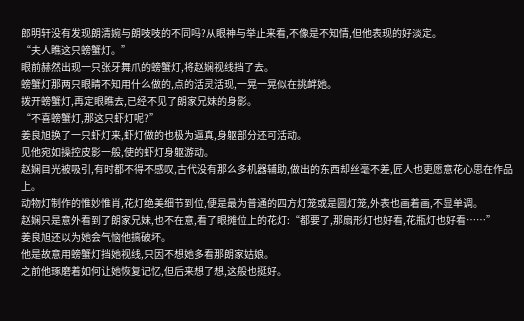郎明轩没有发现朗清婉与朗吱吱的不同吗?从眼神与举止来看,不像是不知情,但他表现的好淡定。
“夫人瞧这只螃蟹灯。”
眼前赫然出现一只张牙舞爪的螃蟹灯,将赵娴视线挡了去。
螃蟹灯那两只眼睛不知用什么做的,点的活灵活现,一晃一晃似在挑衅她。
拨开螃蟹灯,再定眼瞧去,已经不见了朗家兄妹的身影。
“不喜螃蟹灯,那这只虾灯呢?”
姜良旭换了一只虾灯来,虾灯做的也极为逼真,身躯部分还可活动。
见他宛如操控皮影一般,使的虾灯身躯游动。
赵娴目光被吸引,有时都不得不感叹,古代没有那么多机器辅助,做出的东西却丝毫不差,匠人也更愿意花心思在作品上。
动物灯制作的惟妙惟肖,花灯绝美细节到位,便是最为普通的四方灯笼或是圆灯笼,外表也画着画,不显单调。
赵娴只是意外看到了朗家兄妹,也不在意,看了眼摊位上的花灯:“都要了,那扇形灯也好看,花瓶灯也好看……”
姜良旭还以为她会气恼他搞破坏。
他是故意用螃蟹灯挡她视线,只因不想她多看那朗家姑娘。
之前他琢磨着如何让她恢复记忆,但后来想了想,这般也挺好。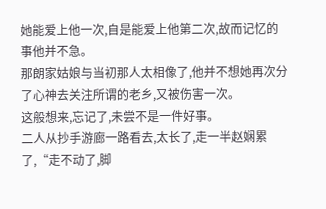她能爱上他一次,自是能爱上他第二次,故而记忆的事他并不急。
那朗家姑娘与当初那人太相像了,他并不想她再次分了心神去关注所谓的老乡,又被伤害一次。
这般想来,忘记了,未尝不是一件好事。
二人从抄手游廊一路看去,太长了,走一半赵娴累了,“走不动了,脚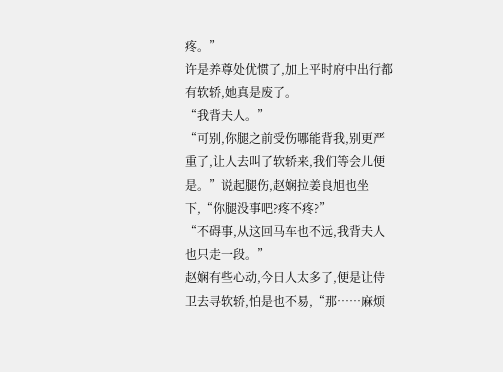疼。”
许是养尊处优惯了,加上平时府中出行都有软轿,她真是废了。
“我背夫人。”
“可别,你腿之前受伤哪能背我,别更严重了,让人去叫了软轿来,我们等会儿便是。”说起腿伤,赵娴拉姜良旭也坐下,“你腿没事吧?疼不疼?”
“不碍事,从这回马车也不远,我背夫人也只走一段。”
赵娴有些心动,今日人太多了,便是让侍卫去寻软轿,怕是也不易,“那……麻烦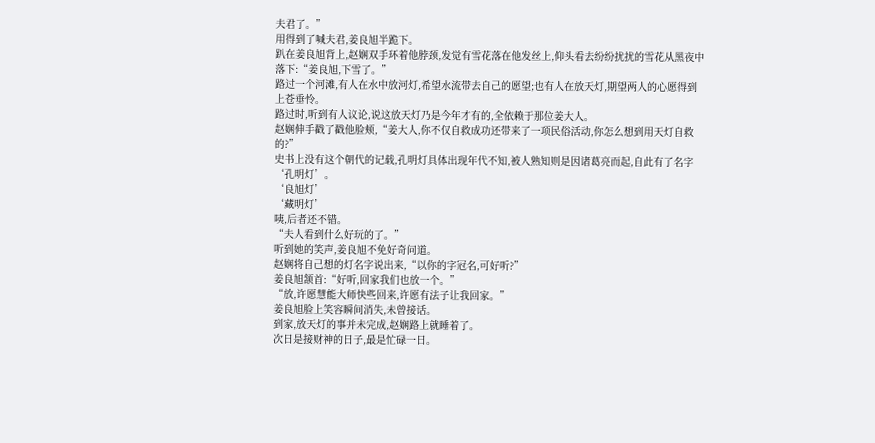夫君了。”
用得到了喊夫君,姜良旭半跪下。
趴在姜良旭背上,赵娴双手环着他脖颈,发觉有雪花落在他发丝上,仰头看去纷纷扰扰的雪花从黑夜中落下:“姜良旭,下雪了。”
路过一个河滩,有人在水中放河灯,希望水流带去自己的愿望;也有人在放天灯,期望两人的心愿得到上苍垂怜。
路过时,听到有人议论,说这放天灯乃是今年才有的,全依赖于那位姜大人。
赵娴伸手戳了戳他脸颊,“姜大人,你不仅自救成功还带来了一项民俗活动,你怎么想到用天灯自救的?”
史书上没有这个朝代的记载,孔明灯具体出现年代不知,被人熟知则是因诸葛亮而起,自此有了名字‘孔明灯’。
‘良旭灯’
‘藏明灯’
咦,后者还不错。
“夫人看到什么好玩的了。”
听到她的笑声,姜良旭不免好奇问道。
赵娴将自己想的灯名字说出来,“以你的字冠名,可好听?”
姜良旭颔首:“好听,回家我们也放一个。”
“放,许愿慧能大师快些回来,许愿有法子让我回家。”
姜良旭脸上笑容瞬间消失,未曾接话。
到家,放天灯的事并未完成,赵娴路上就睡着了。
次日是接财神的日子,最是忙碌一日。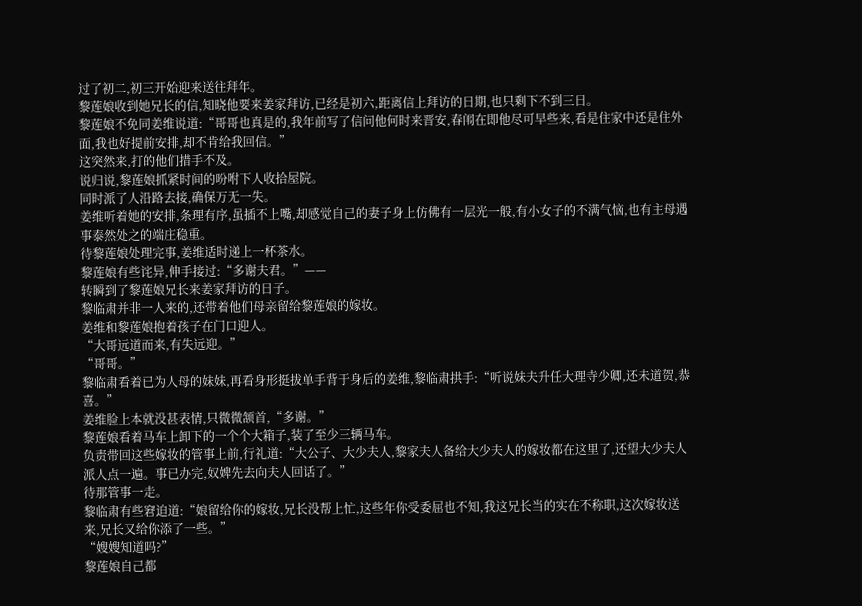过了初二,初三开始迎来送往拜年。
黎莲娘收到她兄长的信,知晓他要来姜家拜访,已经是初六,距离信上拜访的日期,也只剩下不到三日。
黎莲娘不免同姜维说道:“哥哥也真是的,我年前写了信问他何时来晋安,春闱在即他尽可早些来,看是住家中还是住外面,我也好提前安排,却不肯给我回信。”
这突然来,打的他们措手不及。
说归说,黎莲娘抓紧时间的吩咐下人收拾屋院。
同时派了人沿路去接,确保万无一失。
姜维听着她的安排,条理有序,虽插不上嘴,却感觉自己的妻子身上仿佛有一层光一般,有小女子的不满气恼,也有主母遇事泰然处之的端庄稳重。
待黎莲娘处理完事,姜维适时递上一杯茶水。
黎莲娘有些诧异,伸手接过:“多谢夫君。”——
转瞬到了黎莲娘兄长来姜家拜访的日子。
黎临肃并非一人来的,还带着他们母亲留给黎莲娘的嫁妆。
姜维和黎莲娘抱着孩子在门口迎人。
“大哥远道而来,有失远迎。”
“哥哥。”
黎临肃看着已为人母的妹妹,再看身形挺拔单手背于身后的姜维,黎临肃拱手:“听说妹夫升任大理寺少卿,还未道贺,恭喜。”
姜维脸上本就没甚表情,只微微颔首,“多谢。”
黎莲娘看着马车上卸下的一个个大箱子,装了至少三辆马车。
负责带回这些嫁妆的管事上前,行礼道:“大公子、大少夫人,黎家夫人备给大少夫人的嫁妆都在这里了,还望大少夫人派人点一遍。事已办完,奴婢先去向夫人回话了。”
待那管事一走。
黎临肃有些窘迫道:“娘留给你的嫁妆,兄长没帮上忙,这些年你受委屈也不知,我这兄长当的实在不称职,这次嫁妆送来,兄长又给你添了一些。”
“嫂嫂知道吗?”
黎莲娘自己都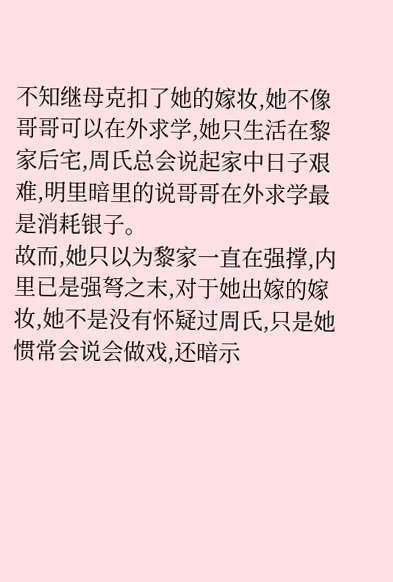不知继母克扣了她的嫁妆,她不像哥哥可以在外求学,她只生活在黎家后宅,周氏总会说起家中日子艰难,明里暗里的说哥哥在外求学最是消耗银子。
故而,她只以为黎家一直在强撑,内里已是强弩之末,对于她出嫁的嫁妆,她不是没有怀疑过周氏,只是她惯常会说会做戏,还暗示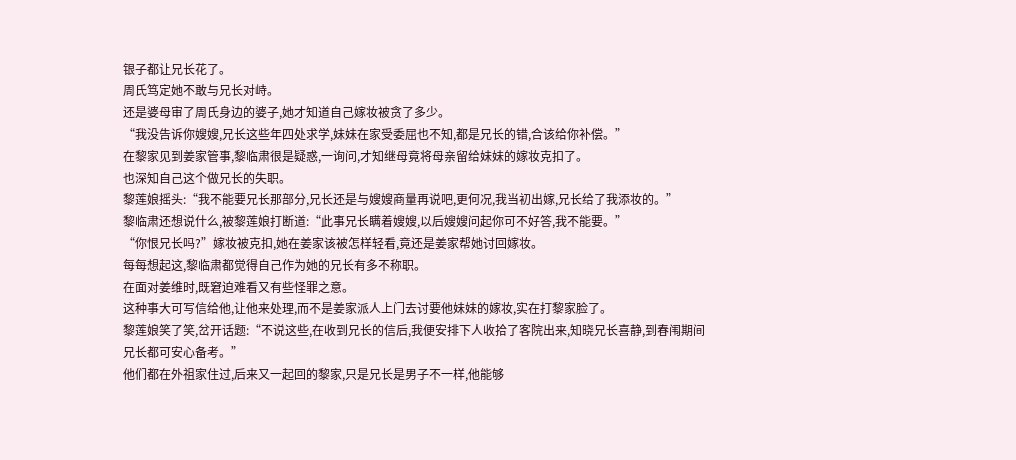银子都让兄长花了。
周氏笃定她不敢与兄长对峙。
还是婆母审了周氏身边的婆子,她才知道自己嫁妆被贪了多少。
“我没告诉你嫂嫂,兄长这些年四处求学,妹妹在家受委屈也不知,都是兄长的错,合该给你补偿。”
在黎家见到姜家管事,黎临肃很是疑惑,一询问,才知继母竟将母亲留给妹妹的嫁妆克扣了。
也深知自己这个做兄长的失职。
黎莲娘摇头:“我不能要兄长那部分,兄长还是与嫂嫂商量再说吧,更何况,我当初出嫁,兄长给了我添妆的。”
黎临肃还想说什么,被黎莲娘打断道:“此事兄长瞒着嫂嫂,以后嫂嫂问起你可不好答,我不能要。”
“你恨兄长吗?”嫁妆被克扣,她在姜家该被怎样轻看,竟还是姜家帮她讨回嫁妆。
每每想起这,黎临肃都觉得自己作为她的兄长有多不称职。
在面对姜维时,既窘迫难看又有些怪罪之意。
这种事大可写信给他,让他来处理,而不是姜家派人上门去讨要他妹妹的嫁妆,实在打黎家脸了。
黎莲娘笑了笑,岔开话题:“不说这些,在收到兄长的信后,我便安排下人收拾了客院出来,知晓兄长喜静,到春闱期间兄长都可安心备考。”
他们都在外祖家住过,后来又一起回的黎家,只是兄长是男子不一样,他能够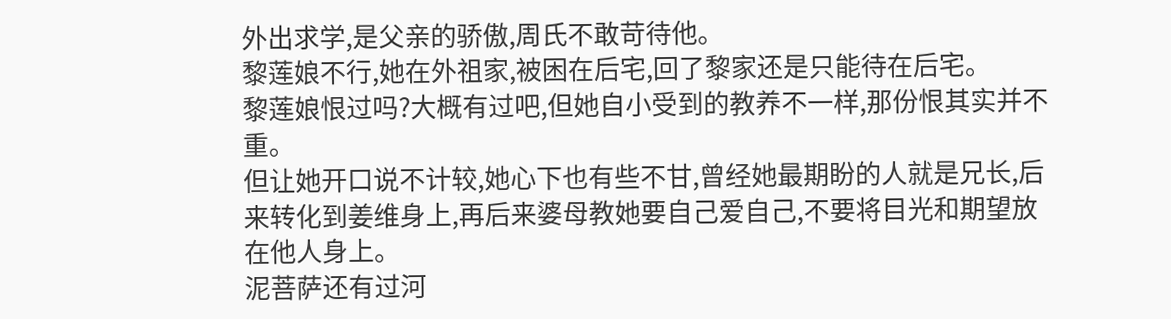外出求学,是父亲的骄傲,周氏不敢苛待他。
黎莲娘不行,她在外祖家,被困在后宅,回了黎家还是只能待在后宅。
黎莲娘恨过吗?大概有过吧,但她自小受到的教养不一样,那份恨其实并不重。
但让她开口说不计较,她心下也有些不甘,曾经她最期盼的人就是兄长,后来转化到姜维身上,再后来婆母教她要自己爱自己,不要将目光和期望放在他人身上。
泥菩萨还有过河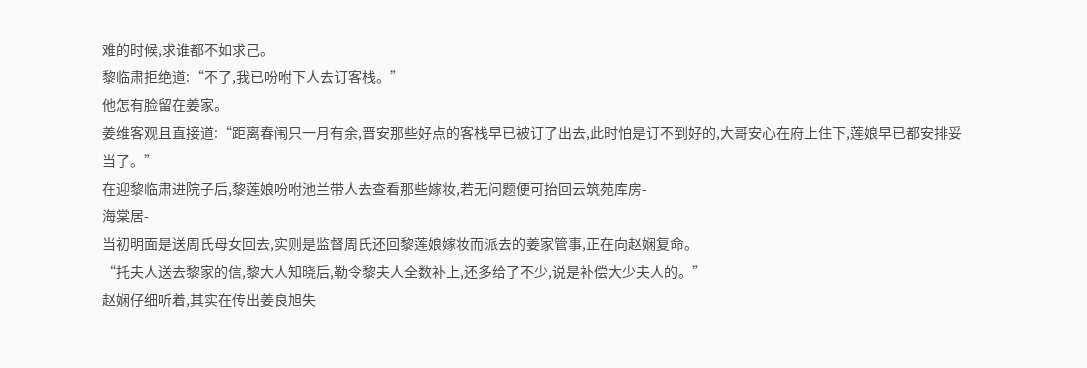难的时候,求谁都不如求己。
黎临肃拒绝道:“不了,我已吩咐下人去订客栈。”
他怎有脸留在姜家。
姜维客观且直接道:“距离春闱只一月有余,晋安那些好点的客栈早已被订了出去,此时怕是订不到好的,大哥安心在府上住下,莲娘早已都安排妥当了。”
在迎黎临肃进院子后,黎莲娘吩咐池兰带人去查看那些嫁妆,若无问题便可抬回云筑苑库房-
海棠居-
当初明面是送周氏母女回去,实则是监督周氏还回黎莲娘嫁妆而派去的姜家管事,正在向赵娴复命。
“托夫人送去黎家的信,黎大人知晓后,勒令黎夫人全数补上,还多给了不少,说是补偿大少夫人的。”
赵娴仔细听着,其实在传出姜良旭失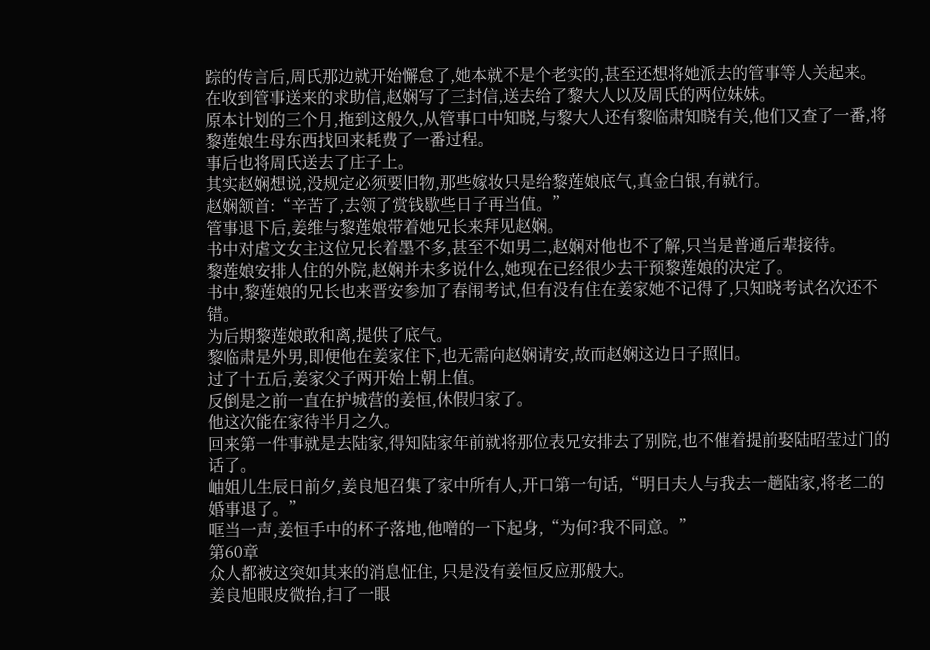踪的传言后,周氏那边就开始懈怠了,她本就不是个老实的,甚至还想将她派去的管事等人关起来。
在收到管事送来的求助信,赵娴写了三封信,送去给了黎大人以及周氏的两位妹妹。
原本计划的三个月,拖到这般久,从管事口中知晓,与黎大人还有黎临肃知晓有关,他们又查了一番,将黎莲娘生母东西找回来耗费了一番过程。
事后也将周氏送去了庄子上。
其实赵娴想说,没规定必须要旧物,那些嫁妆只是给黎莲娘底气,真金白银,有就行。
赵娴颔首:“辛苦了,去领了赏钱歇些日子再当值。”
管事退下后,姜维与黎莲娘带着她兄长来拜见赵娴。
书中对虐文女主这位兄长着墨不多,甚至不如男二,赵娴对他也不了解,只当是普通后辈接待。
黎莲娘安排人住的外院,赵娴并未多说什么,她现在已经很少去干预黎莲娘的决定了。
书中,黎莲娘的兄长也来晋安参加了春闱考试,但有没有住在姜家她不记得了,只知晓考试名次还不错。
为后期黎莲娘敢和离,提供了底气。
黎临肃是外男,即便他在姜家住下,也无需向赵娴请安,故而赵娴这边日子照旧。
过了十五后,姜家父子两开始上朝上值。
反倒是之前一直在护城营的姜恒,休假归家了。
他这次能在家待半月之久。
回来第一件事就是去陆家,得知陆家年前就将那位表兄安排去了别院,也不催着提前娶陆昭莹过门的话了。
岫姐儿生辰日前夕,姜良旭召集了家中所有人,开口第一句话,“明日夫人与我去一趟陆家,将老二的婚事退了。”
哐当一声,姜恒手中的杯子落地,他噌的一下起身,“为何?我不同意。”
第60章
众人都被这突如其来的消息怔住, 只是没有姜恒反应那般大。
姜良旭眼皮微抬,扫了一眼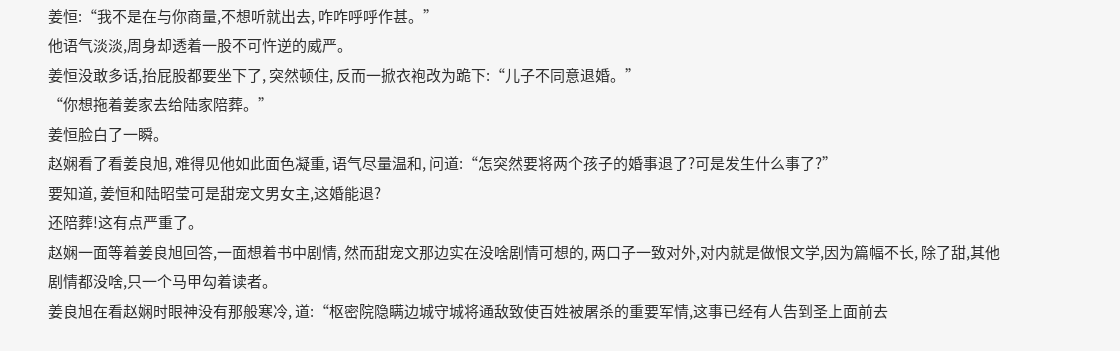姜恒:“我不是在与你商量,不想听就出去, 咋咋呼呼作甚。”
他语气淡淡,周身却透着一股不可忤逆的威严。
姜恒没敢多话,抬屁股都要坐下了, 突然顿住, 反而一掀衣袍改为跪下:“儿子不同意退婚。”
“你想拖着姜家去给陆家陪葬。”
姜恒脸白了一瞬。
赵娴看了看姜良旭, 难得见他如此面色凝重, 语气尽量温和, 问道:“怎突然要将两个孩子的婚事退了?可是发生什么事了?”
要知道, 姜恒和陆昭莹可是甜宠文男女主,这婚能退?
还陪葬!这有点严重了。
赵娴一面等着姜良旭回答,一面想着书中剧情, 然而甜宠文那边实在没啥剧情可想的, 两口子一致对外,对内就是做恨文学,因为篇幅不长, 除了甜,其他剧情都没啥,只一个马甲勾着读者。
姜良旭在看赵娴时眼神没有那般寒冷, 道:“枢密院隐瞒边城守城将通敌致使百姓被屠杀的重要军情,这事已经有人告到圣上面前去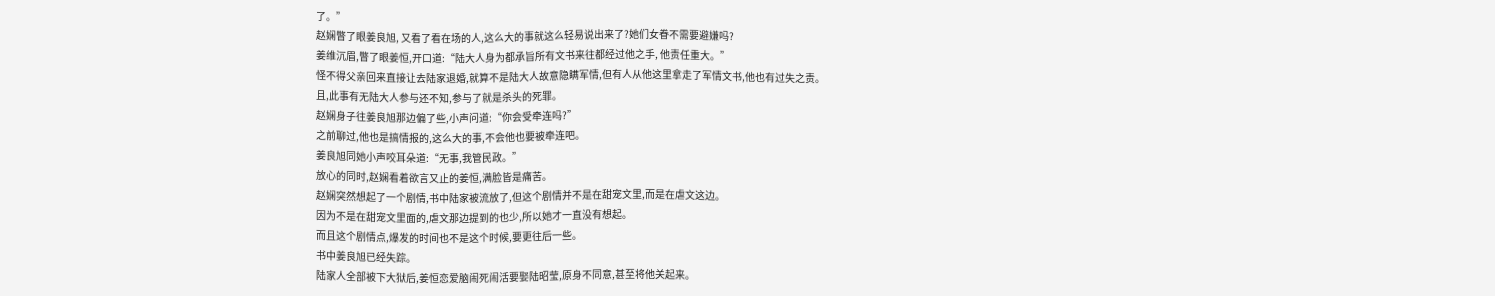了。”
赵娴瞥了眼姜良旭, 又看了看在场的人,这么大的事就这么轻易说出来了?她们女眷不需要避嫌吗?
姜维沉眉,瞥了眼姜恒,开口道:“陆大人身为都承旨所有文书来往都经过他之手, 他责任重大。”
怪不得父亲回来直接让去陆家退婚,就算不是陆大人故意隐瞒军情,但有人从他这里拿走了军情文书,他也有过失之责。
且,此事有无陆大人参与还不知,参与了就是杀头的死罪。
赵娴身子往姜良旭那边偏了些,小声问道:“你会受牵连吗?”
之前聊过,他也是搞情报的,这么大的事,不会他也要被牵连吧。
姜良旭同她小声咬耳朵道:“无事,我管民政。”
放心的同时,赵娴看着欲言又止的姜恒,满脸皆是痛苦。
赵娴突然想起了一个剧情,书中陆家被流放了,但这个剧情并不是在甜宠文里,而是在虐文这边。
因为不是在甜宠文里面的,虐文那边提到的也少,所以她才一直没有想起。
而且这个剧情点,爆发的时间也不是这个时候,要更往后一些。
书中姜良旭已经失踪。
陆家人全部被下大狱后,姜恒恋爱脑闹死闹活要娶陆昭莹,原身不同意,甚至将他关起来。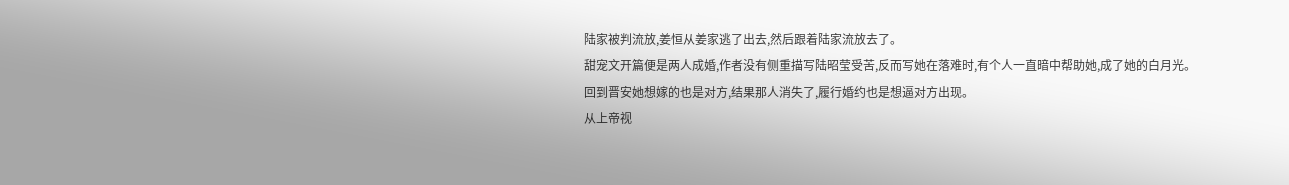陆家被判流放,姜恒从姜家逃了出去,然后跟着陆家流放去了。
甜宠文开篇便是两人成婚,作者没有侧重描写陆昭莹受苦,反而写她在落难时,有个人一直暗中帮助她,成了她的白月光。
回到晋安她想嫁的也是对方,结果那人消失了,履行婚约也是想逼对方出现。
从上帝视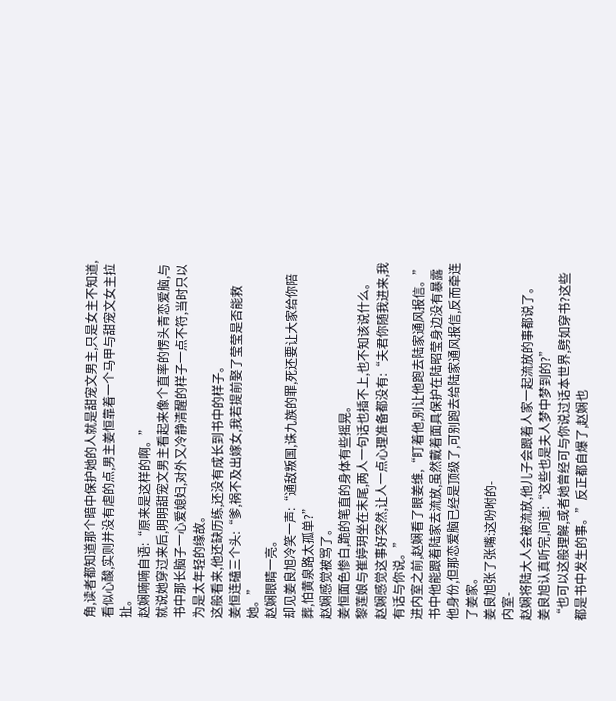角,读者都知道那个暗中保护她的人就是甜宠文男主,只是女主不知道,看似心酸,实则并没有虐的点,男主姜恒靠着一个马甲与甜宠文女主拉扯。
赵娴喃喃自语:“原来是这样的啊。”
就说她穿过来后,明明甜宠文男主看起来像个直率的愣头青恋爱脑,与书中那长脑子一心爱媳妇,对外又冷静清醒的样子一点不符,当时只以为是太年轻的缘故。
这般看来,他还缺历练,还没有成长到书中的样子。
姜恒连磕三个头:“爹,祸不及出嫁女,我若提前娶了莹莹是否能救她。”
赵娴眼睛一亮。
却见姜良旭冷笑一声:“通敌叛国,诛九族的罪,死还要让大家给你陪葬,怕黄泉路太孤单?”
赵娴感觉被骂了。
姜恒面色惨白,跪的笔直的身体有些摇晃。
黎莲娘与崔婷玥坐在末尾,两人一句话也插不上,也不知该说什么。
赵娴感觉这事好突然,让人一点心理准备都没有:“夫君你随我进来,我有话与你说。”
进内室之前,赵娴看了眼姜维,“盯着他,别让他跑去陆家通风报信。”
书中他能跟着陆家去流放,虽然戴着面具保护在陆昭莹身边没有暴露他身份,但那恋爱脑已经是顶级了,可别跑去给陆家通风报信,反而牵连了姜家。
姜良旭张了张嘴:这吩咐的-
内室-
赵娴将陆大人会被流放,他儿子会跟着人家一起流放的事都说了。
姜良旭认真听完,问道:“这些也是夫人梦中梦到的?”
“也可以这般理解,或者她曾经可与你说过话本世界,劈如穿书?这些都是书中发生的事。”反正都自爆了,赵娴也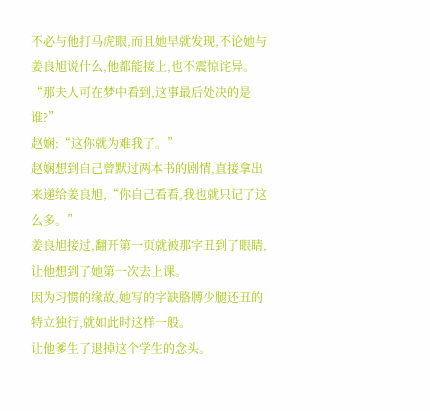不必与他打马虎眼,而且她早就发现,不论她与姜良旭说什么,他都能接上,也不震惊诧异。
“那夫人可在梦中看到,这事最后处决的是谁?”
赵娴:“这你就为难我了。”
赵娴想到自己曾默过两本书的剧情,直接拿出来递给姜良旭,“你自己看看,我也就只记了这么多。”
姜良旭接过,翻开第一页就被那字丑到了眼睛,让他想到了她第一次去上课。
因为习惯的缘故,她写的字缺胳膊少腿还丑的特立独行,就如此时这样一般。
让他爹生了退掉这个学生的念头。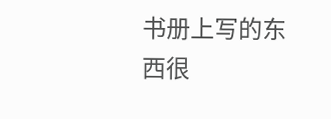书册上写的东西很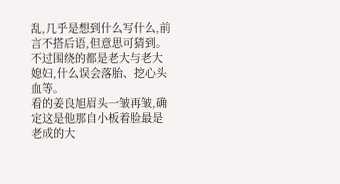乱,几乎是想到什么写什么,前言不搭后语,但意思可猜到。
不过围绕的都是老大与老大媳妇,什么误会落胎、挖心头血等。
看的姜良旭眉头一皱再皱,确定这是他那自小板着脸最是老成的大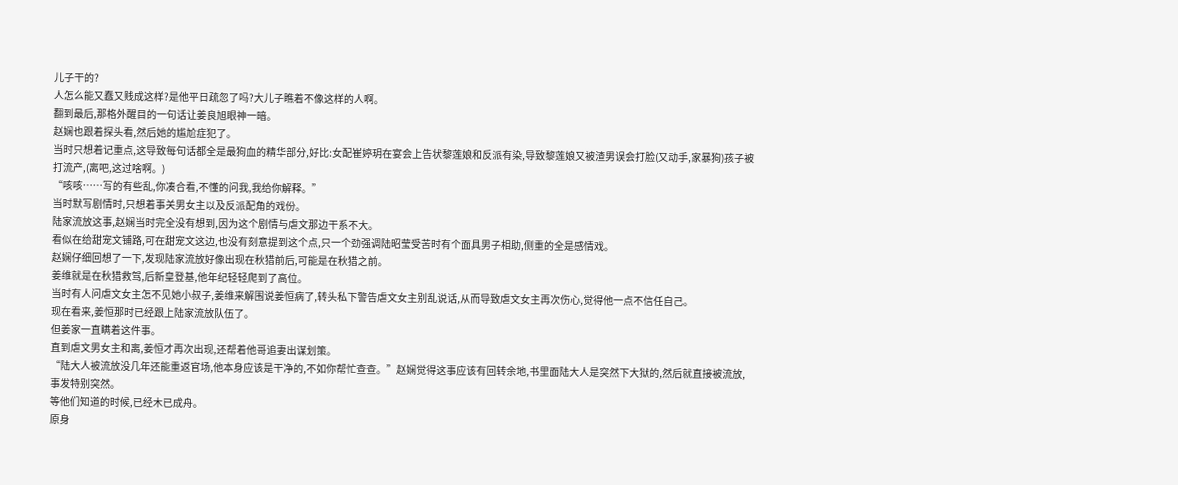儿子干的?
人怎么能又蠢又贱成这样?是他平日疏忽了吗?大儿子瞧着不像这样的人啊。
翻到最后,那格外醒目的一句话让姜良旭眼神一暗。
赵娴也跟着探头看,然后她的尴尬症犯了。
当时只想着记重点,这导致每句话都全是最狗血的精华部分,好比:女配崔婷玥在宴会上告状黎莲娘和反派有染,导致黎莲娘又被渣男误会打脸(又动手,家暴狗)孩子被打流产,(离吧,这过啥啊。)
“咳咳……写的有些乱,你凑合看,不懂的问我,我给你解释。”
当时默写剧情时,只想着事关男女主以及反派配角的戏份。
陆家流放这事,赵娴当时完全没有想到,因为这个剧情与虐文那边干系不大。
看似在给甜宠文铺路,可在甜宠文这边,也没有刻意提到这个点,只一个劲强调陆昭莹受苦时有个面具男子相助,侧重的全是感情戏。
赵娴仔细回想了一下,发现陆家流放好像出现在秋猎前后,可能是在秋猎之前。
姜维就是在秋猎救驾,后新皇登基,他年纪轻轻爬到了高位。
当时有人问虐文女主怎不见她小叔子,姜维来解围说姜恒病了,转头私下警告虐文女主别乱说话,从而导致虐文女主再次伤心,觉得他一点不信任自己。
现在看来,姜恒那时已经跟上陆家流放队伍了。
但姜家一直瞒着这件事。
直到虐文男女主和离,姜恒才再次出现,还帮着他哥追妻出谋划策。
“陆大人被流放没几年还能重返官场,他本身应该是干净的,不如你帮忙查查。”赵娴觉得这事应该有回转余地,书里面陆大人是突然下大狱的,然后就直接被流放,事发特别突然。
等他们知道的时候,已经木已成舟。
原身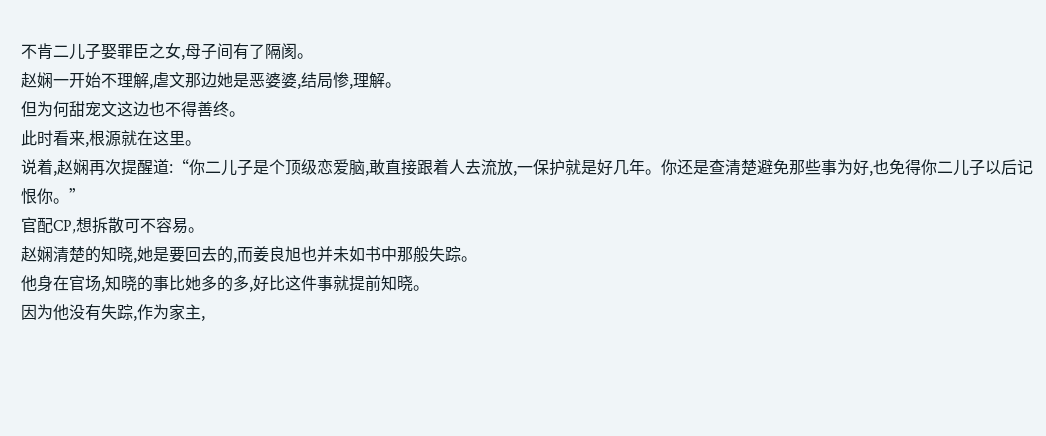不肯二儿子娶罪臣之女,母子间有了隔阂。
赵娴一开始不理解,虐文那边她是恶婆婆,结局惨,理解。
但为何甜宠文这边也不得善终。
此时看来,根源就在这里。
说着,赵娴再次提醒道:“你二儿子是个顶级恋爱脑,敢直接跟着人去流放,一保护就是好几年。你还是查清楚避免那些事为好,也免得你二儿子以后记恨你。”
官配CP,想拆散可不容易。
赵娴清楚的知晓,她是要回去的,而姜良旭也并未如书中那般失踪。
他身在官场,知晓的事比她多的多,好比这件事就提前知晓。
因为他没有失踪,作为家主,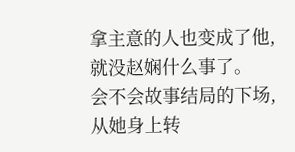拿主意的人也变成了他,就没赵娴什么事了。
会不会故事结局的下场,从她身上转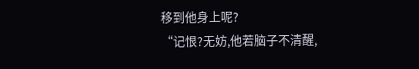移到他身上呢?
“记恨?无妨,他若脑子不清醒,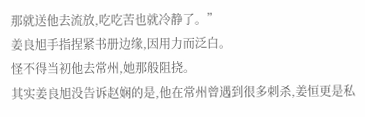那就送他去流放,吃吃苦也就冷静了。”
姜良旭手指捏紧书册边缘,因用力而泛白。
怪不得当初他去常州,她那般阻挠。
其实姜良旭没告诉赵娴的是,他在常州曾遇到很多刺杀,姜恒更是私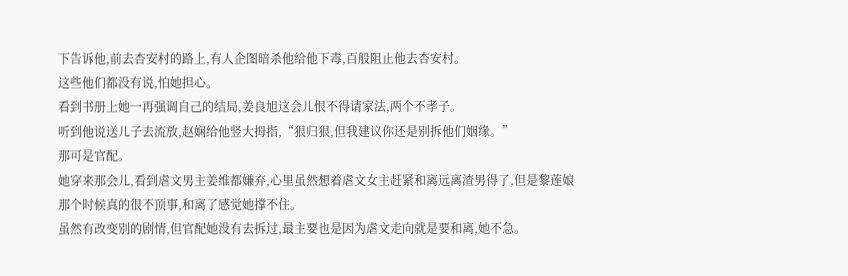下告诉他,前去杏安村的路上,有人企图暗杀他给他下毒,百般阻止他去杏安村。
这些他们都没有说,怕她担心。
看到书册上她一再强调自己的结局,姜良旭这会儿恨不得请家法,两个不孝子。
听到他说送儿子去流放,赵娴给他竖大拇指,“狠归狠,但我建议你还是别拆他们姻缘。”
那可是官配。
她穿来那会儿,看到虐文男主姜维都嫌弃,心里虽然想着虐文女主赶紧和离远离渣男得了,但是黎莲娘那个时候真的很不顶事,和离了感觉她撑不住。
虽然有改变别的剧情,但官配她没有去拆过,最主要也是因为虐文走向就是要和离,她不急。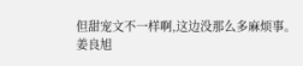但甜宠文不一样啊,这边没那么多麻烦事。
姜良旭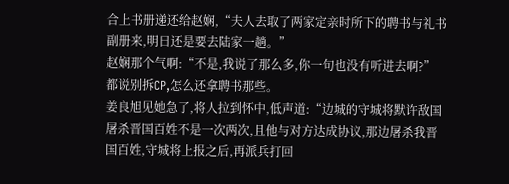合上书册递还给赵娴,“夫人去取了两家定亲时所下的聘书与礼书副册来,明日还是要去陆家一趟。”
赵娴那个气啊:“不是,我说了那么多,你一句也没有听进去啊?”
都说别拆CP,怎么还拿聘书那些。
姜良旭见她急了,将人拉到怀中,低声道:“边城的守城将默许敌国屠杀晋国百姓不是一次两次,且他与对方达成协议,那边屠杀我晋国百姓,守城将上报之后,再派兵打回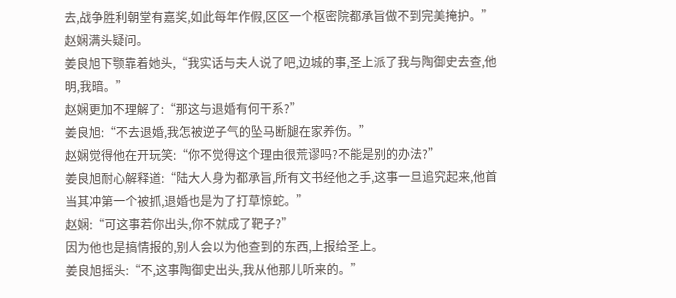去,战争胜利朝堂有嘉奖,如此每年作假,区区一个枢密院都承旨做不到完美掩护。”
赵娴满头疑问。
姜良旭下颚靠着她头,“我实话与夫人说了吧,边城的事,圣上派了我与陶御史去查,他明,我暗。”
赵娴更加不理解了:“那这与退婚有何干系?”
姜良旭:“不去退婚,我怎被逆子气的坠马断腿在家养伤。”
赵娴觉得他在开玩笑:“你不觉得这个理由很荒谬吗?不能是别的办法?”
姜良旭耐心解释道:“陆大人身为都承旨,所有文书经他之手,这事一旦追究起来,他首当其冲第一个被抓,退婚也是为了打草惊蛇。”
赵娴:“可这事若你出头,你不就成了靶子?”
因为他也是搞情报的,别人会以为他查到的东西,上报给圣上。
姜良旭摇头:“不,这事陶御史出头,我从他那儿听来的。”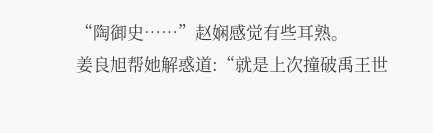“陶御史……”赵娴感觉有些耳熟。
姜良旭帮她解惑道:“就是上次撞破禹王世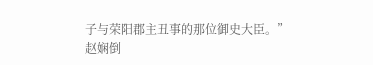子与荣阳郡主丑事的那位御史大臣。”
赵娴倒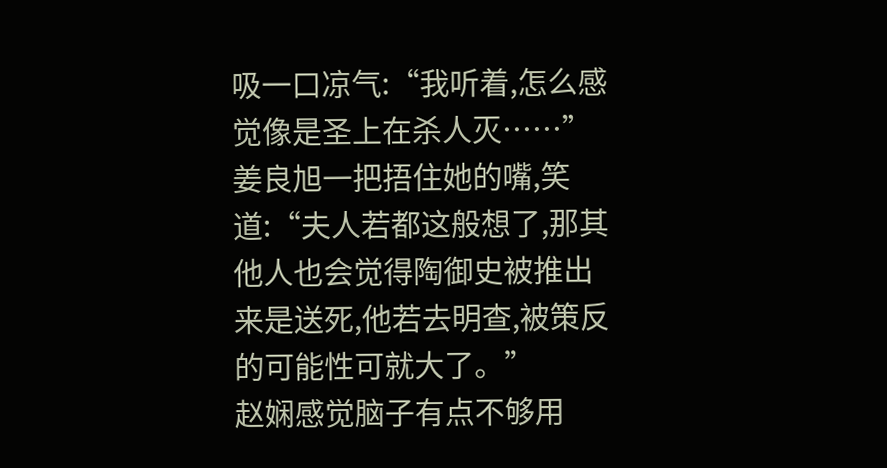吸一口凉气:“我听着,怎么感觉像是圣上在杀人灭……”
姜良旭一把捂住她的嘴,笑道:“夫人若都这般想了,那其他人也会觉得陶御史被推出来是送死,他若去明查,被策反的可能性可就大了。”
赵娴感觉脑子有点不够用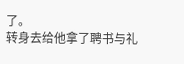了。
转身去给他拿了聘书与礼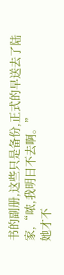书的副册,这些只是备份,正式的早送去了陆家,“哝,我明日不去啊。”
她才不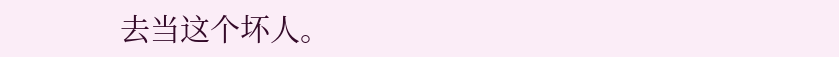去当这个坏人。